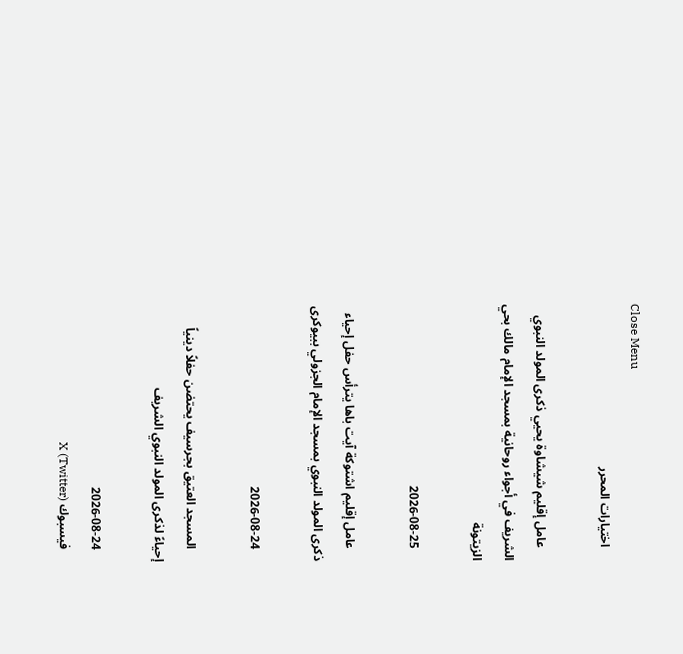Close Menu
    اختيارات المحرر

    عامل إقليم شيشاوة يحيي ذكرى المولد النبوي الشريف في أجواء روحانية بمسجد الإمام مالك بحي الزيتونة

    2026-08-25

    عامل إقليم اشتوكة آيت باها يترأس حفل إحياء ذكرى المولد النبوي بمسجد الإمام الجزولي ببيوكرى

    2026-08-24

    المسجد العتيق بجرسيف يحتضن حفلاً دينياً إحياءً لذكرى المولد النبوي الشريف

    2026-08-24
    فيسبوك X (Twitter)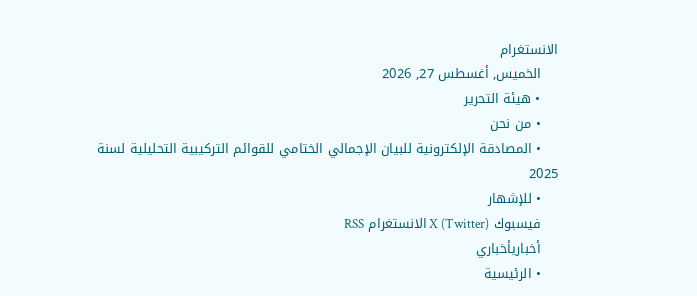الانستغرام
    الخميس, أغسطس 27, 2026
    • هيئة التحرير
    • من نحن
    • المصادقة الإلكترونية للبيان الإجمالي الختامي للقوائم التركيبية التحليلية لسنة 2025
    • للإشهار
    فيسبوك X (Twitter) الانستغرام RSS
    أخباريأخباري
    • الرئيسية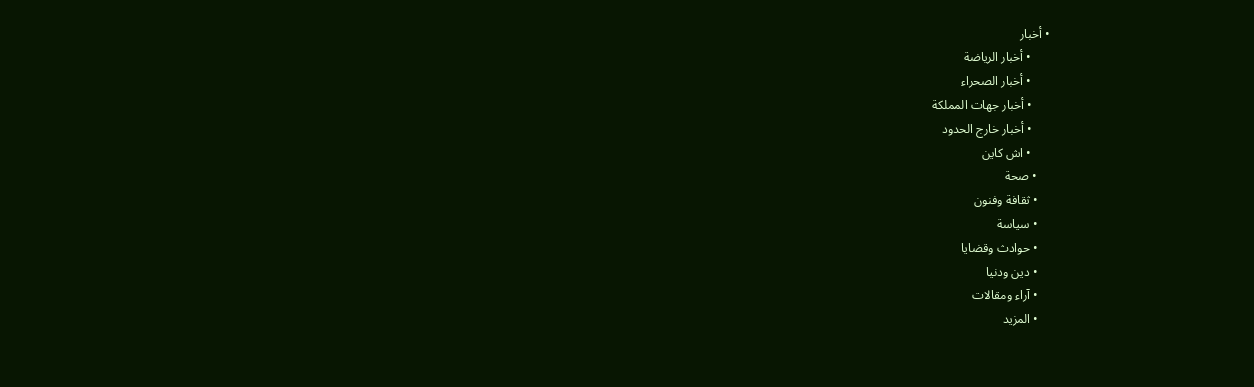• أخبار
      • أخبار الرياضة
      • أخبار الصحراء
      • أخبار جهات المملكة
      • أخبار خارج الحدود
      • اش كاين
    • صحة
    • ثقافة وفنون
    • سياسة
    • حوادث وقضايا
    • دين ودنيا
    • آراء ومقالات
    • المزيد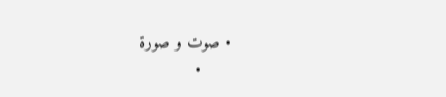• صوت و صورة
      •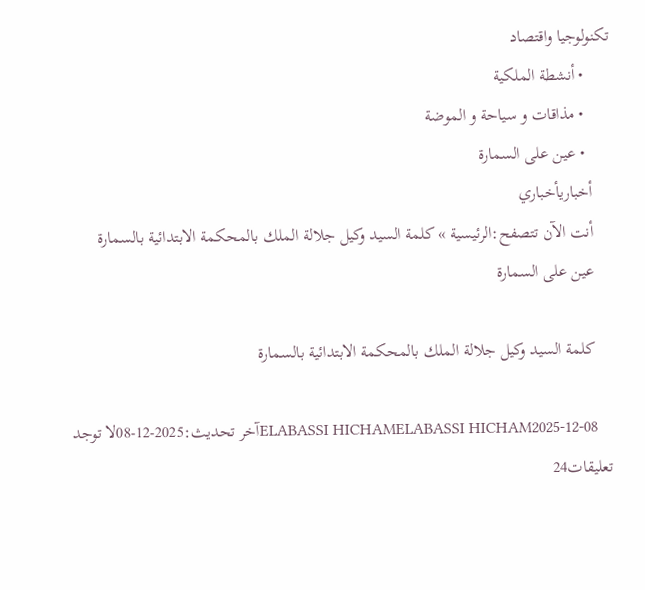تكنولوجيا واقتصاد
      • أنشطة الملكية
      • مذاقات و سياحة و الموضة
      • عين على السمارة
    أخباريأخباري
    أنت الآن تتصفح:الرئيسية » كلمة السيد وكيل جلالة الملك بالمحكمة الابتدائية بالسمارة
    عين على السمارة

    كلمة السيد وكيل جلالة الملك بالمحكمة الابتدائية بالسمارة

    ELABASSI HICHAMELABASSI HICHAM2025-12-08آخر تحديث:2025-12-08لا توجد تعليقات24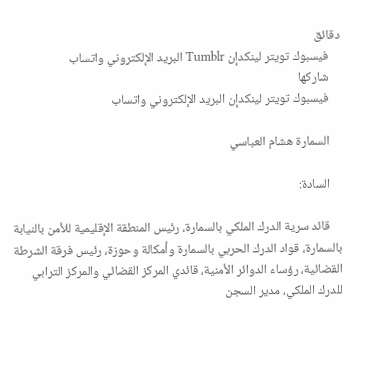دقائق
    فيسبوك تويتر لينكدإن Tumblr البريد الإلكتروني واتساب
    شاركها
    فيسبوك تويتر لينكدإن البريد الإلكتروني واتساب

    السمارة هشام العباسي

    السادة:

    قائد سرية الدرك الملكي بالسمارة، رئيس المنطقة الإقليمية للأمن بالنيابة بالسمارة، قواد الدرك الحربي بالسمارة وأمكالة وحوزة، رئيس فرقة الشرطة القضائية، رؤساء الدوائر الأمنية، قائدي المركز القضائي والمركز الترابي للدرك الملكي، مدير السجن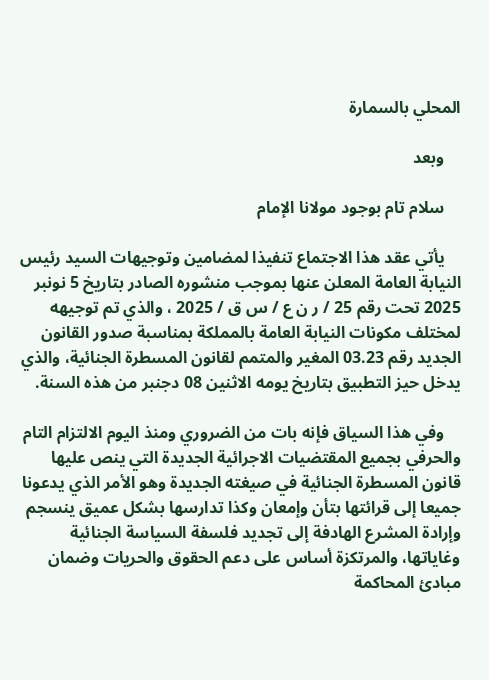المحلي بالسمارة

    وبعد

    سلام تام بوجود مولانا الإمام

    يأتي عقد هذا الاجتماع تنفيذا لمضامين وتوجيهات السيد رئيس النيابة العامة المعلن عنها بموجب منشوره الصادر بتاريخ 5 نونبر 2025 تحت رقم 25 / ر ن ع / س ق / 2025 ، والذي تم توجيهه لمختلف مكونات النيابة العامة بالمملكة بمناسبة صدور القانون الجديد رقم 03.23 المغير والمتمم لقانون المسطرة الجنائية، والذي يدخل حيز التطبيق بتاريخ يومه الاثنين 08 دجنبر من هذه السنة.

    وفي هذا السياق فإنه بات من الضروري ومنذ اليوم الالتزام التام والحرفي بجميع المقتضيات الاجرائية الجديدة التي ينص عليها قانون المسطرة الجنائية في صيغته الجديدة وهو الأمر الذي يدعونا جميعا إلى قرائتها بتأن وإمعان وكذا تدارسها بشكل عميق ينسجم وإرادة المشرع الهادفة إلى تجديد فلسفة السياسة الجنائية وغاياتها، والمرتكزة أساس على دعم الحقوق والحريات وضمان مبادئ المحاكمة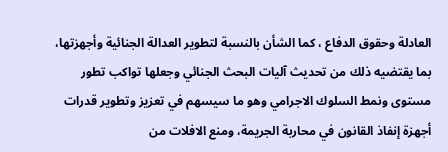العادلة وحقوق الدفاع ، كما الشأن بالنسبة لتطوير العدالة الجنائية وأجهزتها، بما يقتضيه ذلك من تحديث آليات البحث الجنائي وجعلها تواكب تطور مستوى ونمط السلوك الاجرامي وهو ما سيسهم في تعزيز وتطوير قدرات أجهزة إنفاذ القانون في محاربة الجريمة، ومنع الافلات من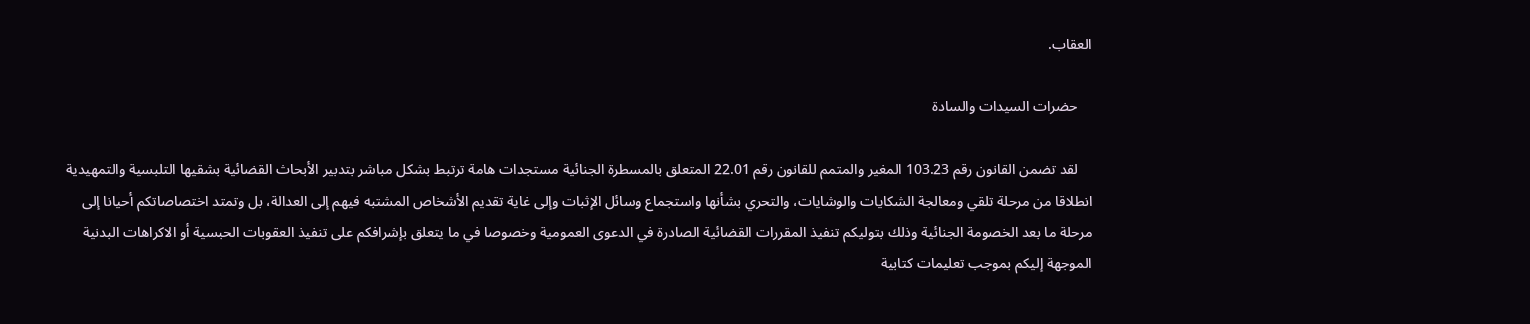العقاب.

    حضرات السيدات والسادة

    لقد تضمن القانون رقم 103.23 المغير والمتمم للقانون رقم 22.01 المتعلق بالمسطرة الجنائية مستجدات هامة ترتبط بشكل مباشر بتدبير الأبحاث القضائية بشقيها التلبسية والتمهيدية انطلاقا من مرحلة تلقي ومعالجة الشكايات والوشايات، والتحري بشأنها واستجماع وسائل الإثبات وإلى غاية تقديم الأشخاص المشتبه فيهم إلى العدالة، بل وتمتد اختصاصاتكم أحيانا إلى مرحلة ما بعد الخصومة الجنائية وذلك بتوليكم تنفيذ المقررات القضائية الصادرة في الدعوى العمومية وخصوصا في ما يتعلق بإشرافكم على تنفيذ العقوبات الحبسية أو الاكراهات البدنية الموجهة إليكم بموجب تعليمات كتابية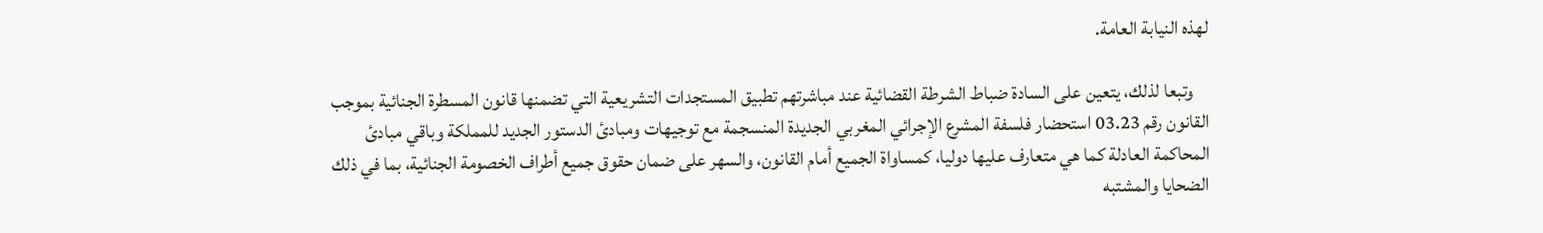لهذه النيابة العامة.

    وتبعا لذلك، يتعين على السادة ضباط الشرطة القضائية عند مباشرتهم تطبيق المستجدات التشريعية التي تضمنها قانون المسطرة الجنائية بموجب القانون رقم 03.23 استحضار فلسفة المشرع الإجرائي المغربي الجديدة المنسجمة مع توجيهات ومبادئ الدستور الجديد للمملكة وباقي مبادئ المحاكمة العادلة كما هي متعارف عليها دوليا، كمساواة الجميع أمام القانون، والسهر على ضمان حقوق جميع أطراف الخصومة الجنائية، بما في ذلك الضحايا والمشتبه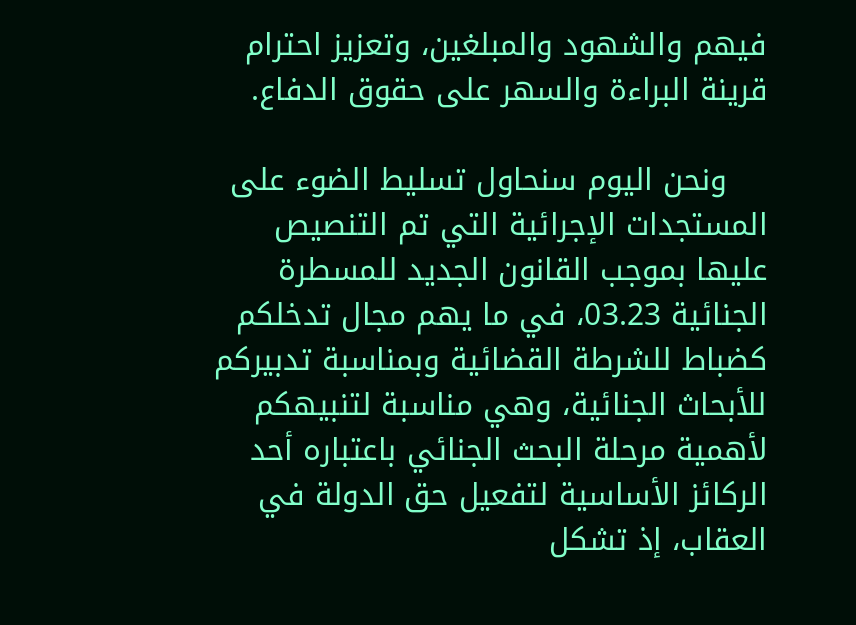فيهم والشهود والمبلغين، وتعزيز احترام قرينة البراءة والسهر على حقوق الدفاع.

    ونحن اليوم سنحاول تسليط الضوء على المستجدات الإجرائية التي تم التنصيص عليها بموجب القانون الجديد للمسطرة الجنائية 03.23، في ما يهم مجال تدخلكم كضباط للشرطة القضائية وبمناسبة تدبيركم للأبحاث الجنائية، وهي مناسبة لتنبيهكم لأهمية مرحلة البحث الجنائي باعتباره أحد الركائز الأساسية لتفعيل حق الدولة في العقاب، إذ تشكل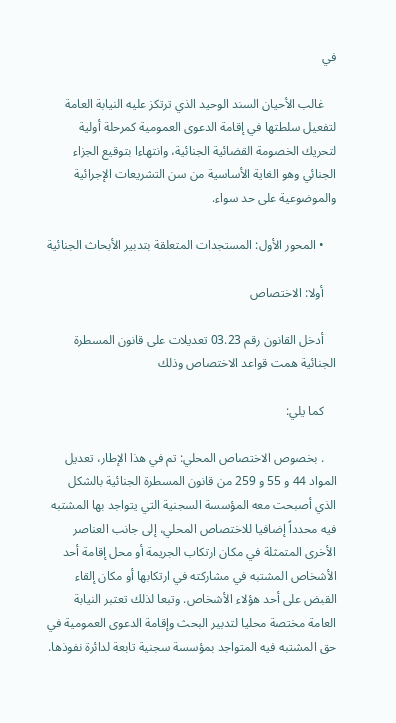في

    غالب الأحيان السند الوحيد الذي ترتكز عليه النيابة العامة لتفعيل سلطتها في إقامة الدعوى العمومية كمرحلة أولية لتحريك الخصومة القضائية الجنائية، وانتهاءا بتوقيع الجزاء الجنائي وهو الغاية الأساسية من سن التشريعات الإجرائية والموضوعية على حد سواء.

    • المحور الأول: المستجدات المتعلقة بتدبير الأبحاث الجنائية

    أولا: الاختصاص

    أدخل القانون رقم 03.23 تعديلات على قانون المسطرة الجنائية همت قواعد الاختصاص وذلك

    كما يلي:

    . بخصوص الاختصاص المحلي: تم في هذا الإطار، تعديل المواد 44 و 55 و 259 من قانون المسطرة الجنائية بالشكل الذي أصبحت معه المؤسسة السجنية التي يتواجد بها المشتبه فيه محدداً إضافيا للاختصاص المحلي، إلى جانب العناصر الأخرى المتمثلة في مكان ارتكاب الجريمة أو محل إقامة أحد الأشخاص المشتبه في مشاركته في ارتكابها أو مكان إلقاء القبض على أحد هؤلاء الأشخاص. وتبعا لذلك تعتبر النيابة العامة مختصة محليا لتدبير البحث وإقامة الدعوى العمومية في حق المشتبه فيه المتواجد بمؤسسة سجنية تابعة لدائرة نفوذها.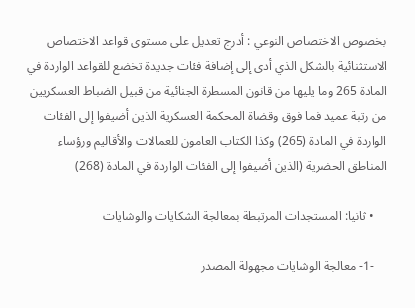بخصوص الاختصاص النوعي : أدرج تعديل على مستوى قواعد الاختصاص الاستثنائية بالشكل الذي أدى إلى إضافة فئات جديدة تخضع للقواعد الواردة في المادة 265 وما يليها من قانون المسطرة الجنائية من قبيل الضباط العسكريين من رتبة عميد فما فوق وقضاة المحكمة العسكرية الذين أضيفوا إلى الفئات الواردة في المادة (265) وكذا الكتاب العامون للعمالات والأقاليم ورؤساء المناطق الحضرية (الذين أضيفوا إلى الفئات الواردة في المادة (268)

    • ثانيا: المستجدات المرتبطة بمعالجة الشكايات والوشايات

    -1- معالجة الوشايات مجهولة المصدر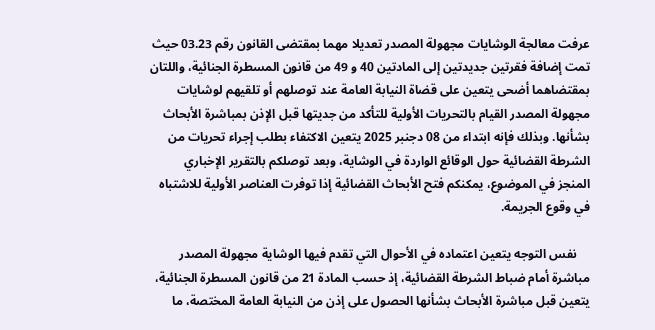عرفت معالجة الوشايات مجهولة المصدر تعديلا مهما بمقتضى القانون رقم 03.23 حيث تمت إضافة فقرتين جديدتين إلى المادتين 40 و 49 من قانون المسطرة الجنائية، واللتان بمقتضاهما أضحى يتعين على قضاة النيابة العامة عند توصلهم أو تلقيهم لوشايات مجهولة المصدر القيام بالتحريات الأولية للتأكد من جديتها قبل الإذن بمباشرة الأبحاث بشأنها. وبذلك فإنه ابتداء من 08 دجنبر 2025 يتعين الاكتفاء بطلب إجراء تحريات من الشرطة القضائية حول الوقائع الواردة في الوشاية، وبعد توصلكم بالتقرير الإخباري المنجز في الموضوع، يمكنكم فتح الأبحاث القضائية إذا توفرت العناصر الأولية للاشتباه في وقوع الجريمة.

    نفس التوجه يتعين اعتماده في الأحوال التي تقدم فيها الوشاية مجهولة المصدر مباشرة أمام ضباط الشرطة القضائية، إذ حسب المادة 21 من قانون المسطرة الجنائية، يتعين قبل مباشرة الأبحاث بشأنها الحصول على إذن من النيابة العامة المختصة، ما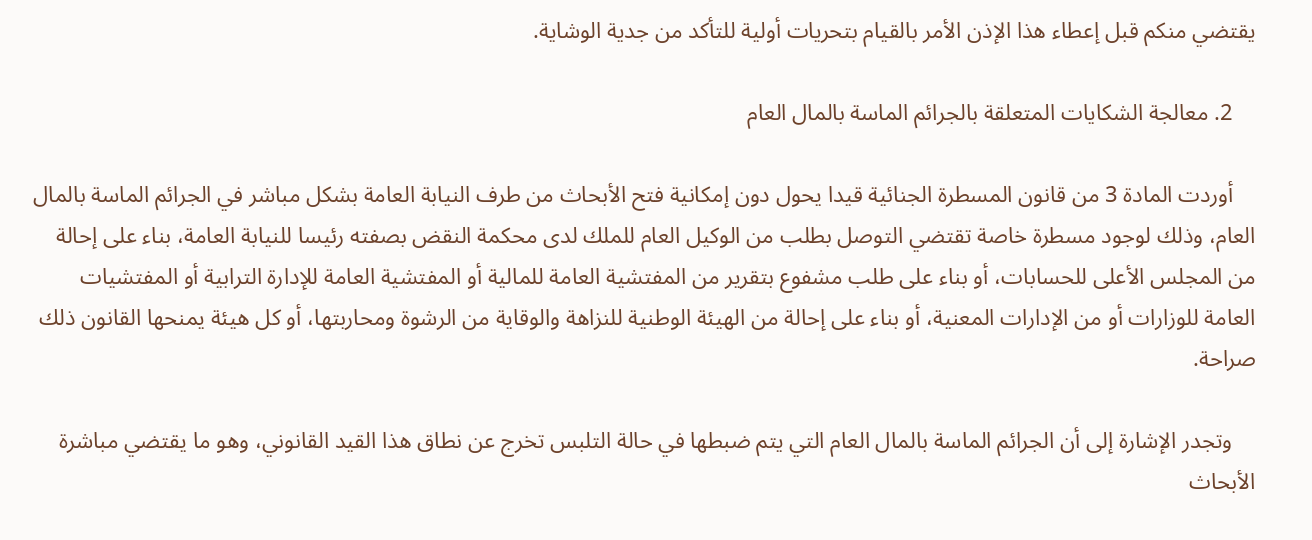يقتضي منكم قبل إعطاء هذا الإذن الأمر بالقيام بتحريات أولية للتأكد من جدية الوشاية.

    2. معالجة الشكايات المتعلقة بالجرائم الماسة بالمال العام

    أوردت المادة 3 من قانون المسطرة الجنائية قيدا يحول دون إمكانية فتح الأبحاث من طرف النيابة العامة بشكل مباشر في الجرائم الماسة بالمال العام، وذلك لوجود مسطرة خاصة تقتضي التوصل بطلب من الوكيل العام للملك لدى محكمة النقض بصفته رئيسا للنيابة العامة، بناء على إحالة من المجلس الأعلى للحسابات، أو بناء على طلب مشفوع بتقرير من المفتشية العامة للمالية أو المفتشية العامة للإدارة الترابية أو المفتشيات العامة للوزارات أو من الإدارات المعنية، أو بناء على إحالة من الهيئة الوطنية للنزاهة والوقاية من الرشوة ومحاربتها، أو كل هيئة يمنحها القانون ذلك صراحة.

    وتجدر الإشارة إلى أن الجرائم الماسة بالمال العام التي يتم ضبطها في حالة التلبس تخرج عن نطاق هذا القيد القانوني، وهو ما يقتضي مباشرة الأبحاث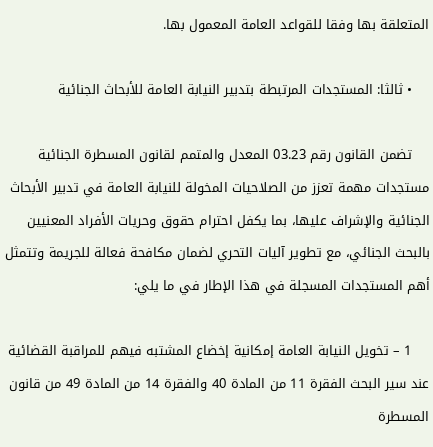المتعلقة بها وفقا للقواعد العامة المعمول بها.

    • ثالثا: المستجدات المرتبطة بتدبير النيابة العامة للأبحاث الجنائية

    تضمن القانون رقم 03.23 المعدل والمتمم لقانون المسطرة الجنائية مستجدات مهمة تعزز من الصلاحيات المخولة للنيابة العامة في تدبير الأبحاث الجنائية والإشراف عليها، بما يكفل احترام حقوق وحريات الأفراد المعنيين بالبحث الجنائي، مع تطوير آليات التحري لضمان مكافحة فعالة للجريمة وتتمثل أهم المستجدات المسجلة في هذا الإطار في ما يلي:

    1 – تخويل النيابة العامة إمكانية إخضاع المشتبه فيهم للمراقبة القضائية عند سير البحث الفقرة 11 من المادة 40 والفقرة 14 من المادة 49 من قانون المسطرة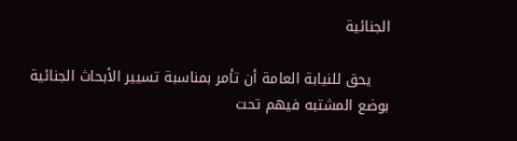الجنائية

    يحق للنيابة العامة أن تأمر بمناسبة تسيير الأبحاث الجنائية بوضع المشتبه فيهم تحت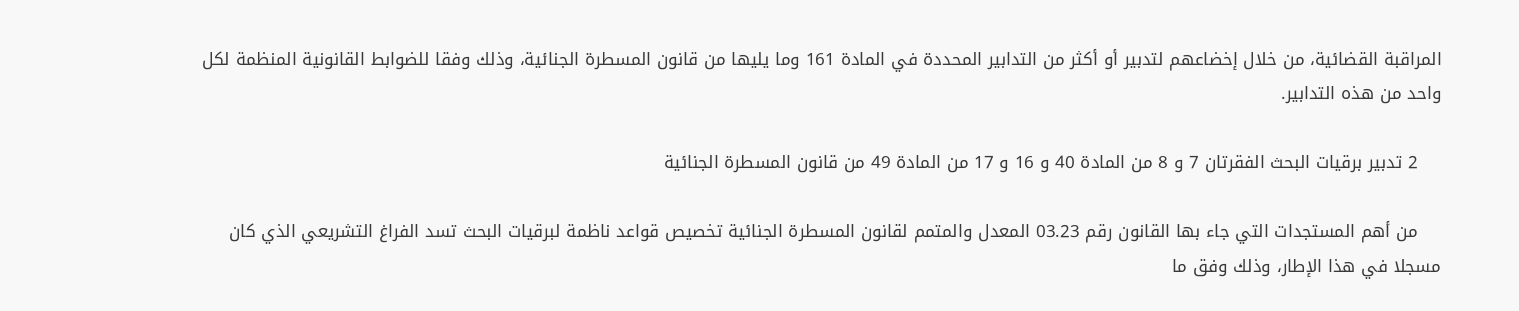المراقبة القضائية، من خلال إخضاعهم لتدبير أو أكثر من التدابير المحددة في المادة 161 وما يليها من قانون المسطرة الجنائية، وذلك وفقا للضوابط القانونية المنظمة لكل واحد من هذه التدابير.

    2 تدبير برقيات البحث الفقرتان 7 و 8 من المادة 40 و 16 و 17 من المادة 49 من قانون المسطرة الجنائية

    من أهم المستجدات التي جاء بها القانون رقم 03.23 المعدل والمتمم لقانون المسطرة الجنائية تخصيص قواعد ناظمة لبرقيات البحث تسد الفراغ التشريعي الذي كان مسجلا في هذا الإطار، وذلك وفق ما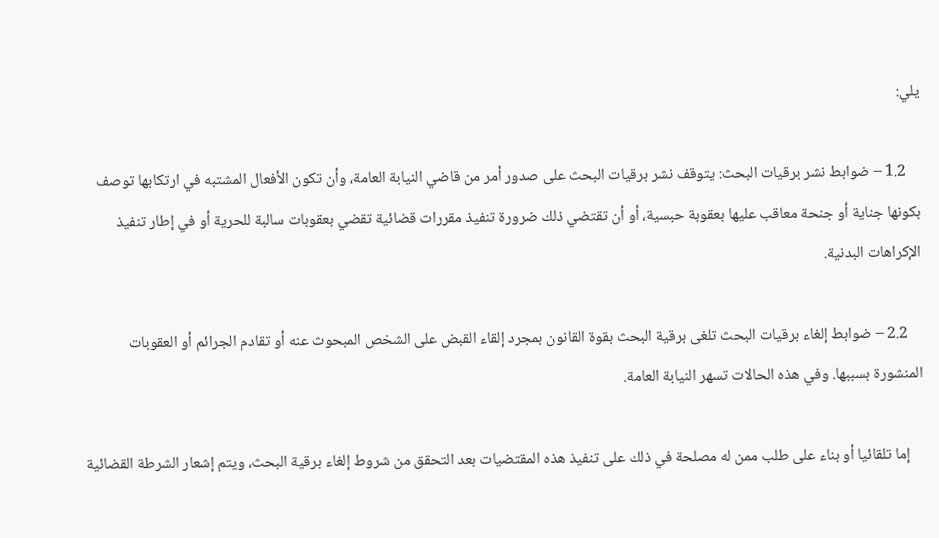يلي:

    1.2 – ضوابط نشر برقيات البحث: يتوقف نشر برقيات البحث على صدور أمر من قاضي النيابة العامة، وأن تكون الأفعال المشتبه في ارتكابها توصف بكونها جناية أو جنحة معاقب عليها بعقوبة حبسية، أو أن تقتضي ذلك ضرورة تنفيذ مقررات قضائية تقضي بعقوبات سالبة للحرية أو في إطار تنفيذ الإكراهات البدنية.

    2.2 – ضوابط إلغاء برقيات البحث تلغى برقية البحث بقوة القانون بمجرد إلقاء القبض على الشخص المبحوث عنه أو تقادم الجرائم أو العقوبات المنشورة بسببها. وفي هذه الحالات تسهر النيابة العامة.

    إما تلقائيا أو بناء على طلب ممن له مصلحة في ذلك على تنفيذ هذه المقتضيات بعد التحقق من شروط إلغاء برقية البحث، ويتم إشعار الشرطة القضائية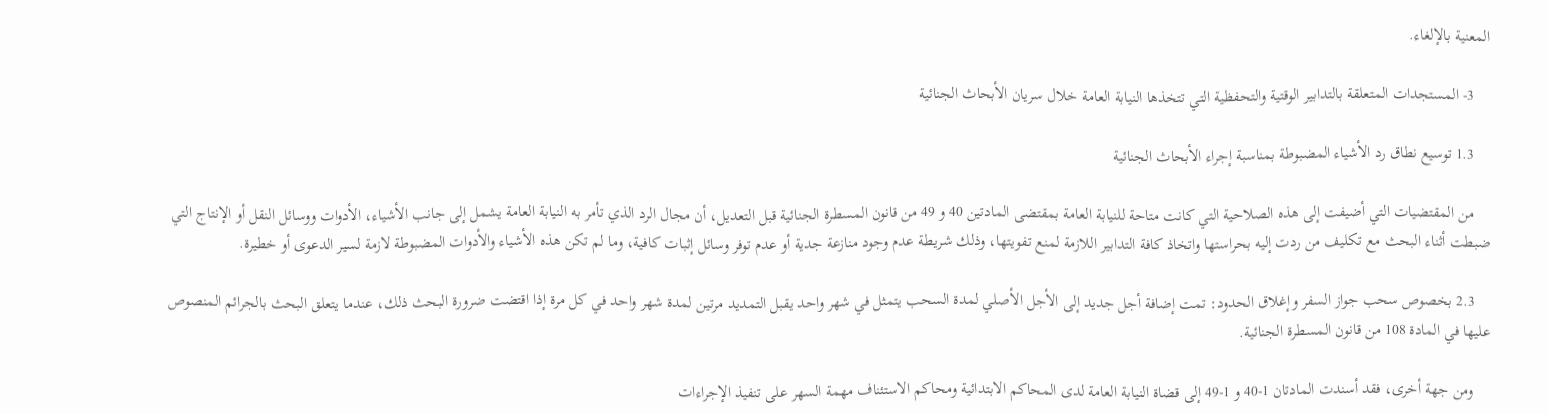المعنية بالإلغاء.

    3- المستجدات المتعلقة بالتدابير الوقتية والتحفظية التي تتخذها النيابة العامة خلال سريان الأبحاث الجنائية

    1.3 توسيع نطاق رد الأشياء المضبوطة بمناسبة إجراء الأبحاث الجنائية

    من المقتضيات التي أضيفت إلى هذه الصلاحية التي كانت متاحة للنيابة العامة بمقتضى المادتين 40 و 49 من قانون المسطرة الجنائية قبل التعديل، أن مجال الرد الذي تأمر به النيابة العامة يشمل إلى جانب الأشياء، الأدوات ووسائل النقل أو الإنتاج التي ضبطت أثناء البحث مع تكليف من ردت إليه بحراستها واتخاذ كافة التدابير اللازمة لمنع تفويتها، وذلك شريطة عدم وجود منازعة جدية أو عدم توفر وسائل إثبات كافية، وما لم تكن هذه الأشياء والأدوات المضبوطة لازمة لسير الدعوى أو خطيرة.

    2.3 بخصوص سحب جواز السفر وإغلاق الحدود: تمت إضافة أجل جديد إلى الأجل الأصلي لمدة السحب يتمثل في شهر واحد يقبل التمديد مرتين لمدة شهر واحد في كل مرة إذا اقتضت ضرورة البحث ذلك، عندما يتعلق البحث بالجرائم المنصوص عليها في المادة 108 من قانون المسطرة الجنائية.

    ومن جهة أخرى، فقد أسندت المادتان 1-40 و 1-49 إلى قضاة النيابة العامة لدى المحاكم الابتدائية ومحاكم الاستئناف مهمة السهر على تنفيذ الإجراءات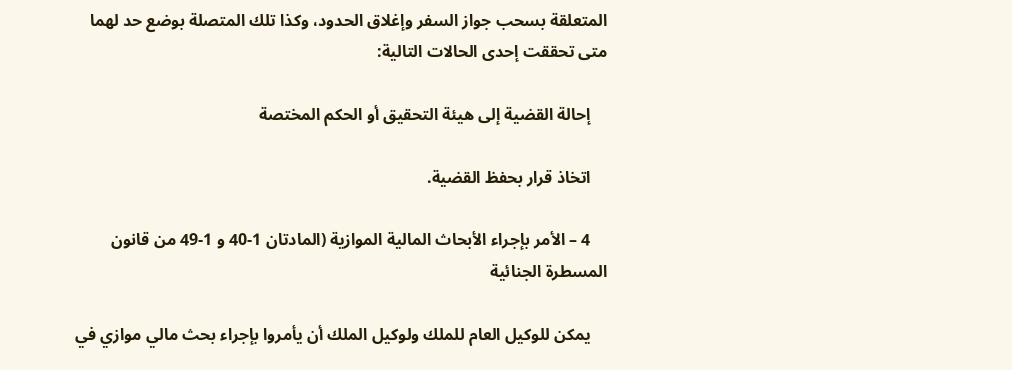المتعلقة بسحب جواز السفر وإغلاق الحدود، وكذا تلك المتصلة بوضع حد لهما متى تحققت إحدى الحالات التالية:

    إحالة القضية إلى هيئة التحقيق أو الحكم المختصة

    اتخاذ قرار بحفظ القضية.

    4 – الأمر بإجراء الأبحاث المالية الموازية (المادتان 1-40 و 1-49 من قانون المسطرة الجنائية

    يمكن للوكيل العام للملك ولوكيل الملك أن يأمروا بإجراء بحث مالي موازي في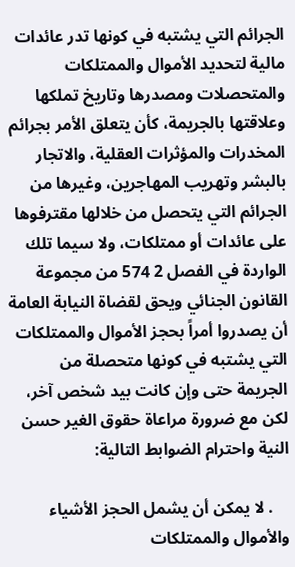الجرائم التي يشتبه في كونها تدر عائدات مالية لتحديد الأموال والممتلكات والمتحصلات ومصدرها وتاريخ تملكها وعلاقتها بالجريمة، كأن يتعلق الأمر بجرائم المخدرات والمؤثرات العقلية، والاتجار بالبشر وتهريب المهاجرين، وغيرها من الجرائم التي يتحصل من خلالها مقترفوها على عائدات أو ممتلكات، ولا سيما تلك الواردة في الفصل 2 574 من مجموعة القانون الجنائي ويحق لقضاة النيابة العامة أن يصدروا أمراً بحجز الأموال والممتلكات التي يشتبه في كونها متحصلة من الجريمة حتى وإن كانت بيد شخص آخر، لكن مع ضرورة مراعاة حقوق الغير حسن النية واحترام الضوابط التالية:

    . لا يمكن أن يشمل الحجز الأشياء والأموال والممتلكات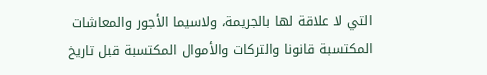التي لا علاقة لها بالجريمة، ولاسيما الأجور والمعاشات المكتسبة قانونا والتركات والأموال المكتسبة قبل تاريخ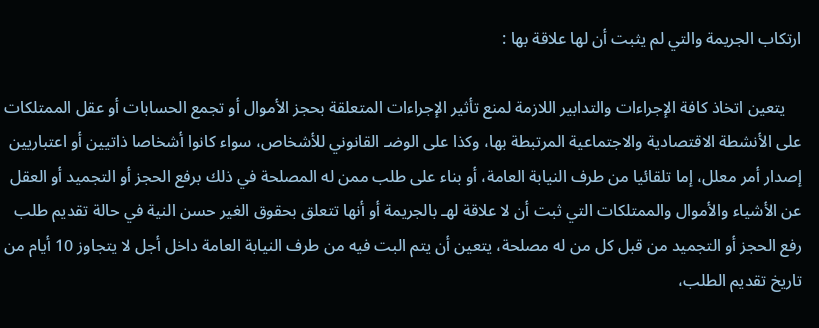ارتكاب الجريمة والتي لم يثبت أن لها علاقة بها :

    يتعين اتخاذ كافة الإجراءات والتدابير اللازمة لمنع تأثير الإجراءات المتعلقة بحجز الأموال أو تجمع الحسابات أو عقل الممتلكات على الأنشطة الاقتصادية والاجتماعية المرتبطة بها، وكذا على الوضـ القانوني للأشخاص، سواء كانوا أشخاصا ذاتيين أو اعتباريين إصدار أمر معلل، إما تلقائيا من طرف النيابة العامة، أو بناء على طلب ممن له المصلحة في ذلك برفع الحجز أو التجميد أو العقل عن الأشياء والأموال والممتلكات التي ثبت أن لا علاقة لهـ بالجريمة أو أنها تتعلق بحقوق الغير حسن النية في حالة تقديم طلب رفع الحجز أو التجميد من قبل كل من له مصلحة، يتعين أن يتم البت فيه من طرف النيابة العامة داخل أجل لا يتجاوز 10 أيام من تاريخ تقديم الطلب،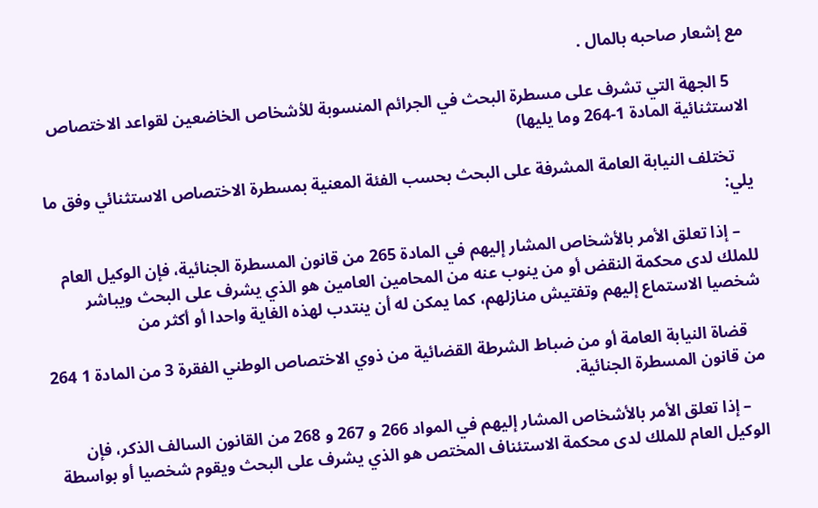مع إشعار صاحبه بالمال .

    5 الجهة التي تشرف على مسطرة البحث في الجرائم المنسوبة للأشخاص الخاضعين لقواعد الاختصاص الاستثنائية المادة 1-264 وما يليها)

    تختلف النيابة العامة المشرفة على البحث بحسب الفئة المعنية بمسطرة الاختصاص الاستثنائي وفق ما يلي:

    – إذا تعلق الأمر بالأشخاص المشار إليهم في المادة 265 من قانون المسطرة الجنائية، فإن الوكيل العام للملك لدى محكمة النقض أو من ينوب عنه من المحامين العامين هو الذي يشرف على البحث ويباشر شخصيا الاستماع إليهم وتفتيش منازلهم، كما يمكن له أن ينتدب لهذه الغاية واحدا أو أكثر من

    قضاة النيابة العامة أو من ضباط الشرطة القضائية من ذوي الاختصاص الوطني الفقرة 3 من المادة 1 264 من قانون المسطرة الجنائية.

    – إذا تعلق الأمر بالأشخاص المشار إليهم في المواد 266 و 267 و 268 من القانون السالف الذكر، فإن الوكيل العام للملك لدى محكمة الاستئناف المختص هو الذي يشرف على البحث ويقوم شخصيا أو بواسطة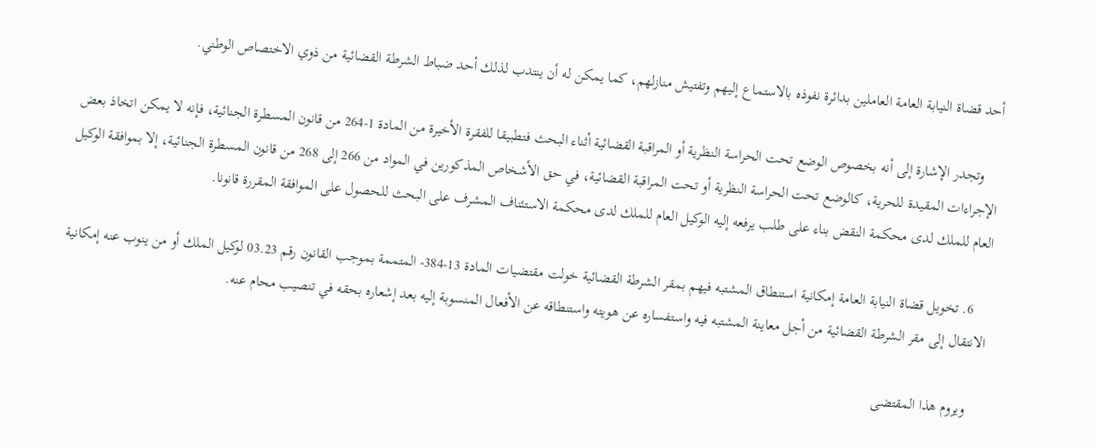أحد قضاة النيابة العامة العاملين بدائرة نفوذه بالاستماع إليهم وتفتيش منازلهم، كما يمكن له أن ينتدب لذلك أحد ضباط الشرطة القضائية من ذوي الاختصاص الوطني.

    وتجدر الإشارة إلى أنه بخصوص الوضع تحت الحراسة النظرية أو المراقبة القضائية أثناء البحث فتطبيقا للفقرة الأخيرة من المادة 1-264 من قانون المسطرة الجنائية، فإنه لا يمكن اتخاذ بعض الإجراءات المقيدة للحرية، كالوضع تحت الحراسة النظرية أو تحت المراقبة القضائية، في حق الأشخاص المذكورين في المواد من 266 إلى 268 من قانون المسطرة الجنائية، إلا بموافقة الوكيل العام للملك لدى محكمة النقض بناء على طلب يرفعه إليه الوكيل العام للملك لدى محكمة الاستئناف المشرف على البحث للحصول على الموافقة المقررة قانونا.

    6. تخويل قضاة النيابة العامة إمكانية استنطاق المشتبه فيهم بمقر الشرطة القضائية خولت مقتضيات المادة 13-384- المتممة بموجب القانون رقم 03.23 لوكيل الملك أو من ينوب عنه إمكانية الانتقال إلى مقر الشرطة القضائية من أجل معاينة المشتبه فيه واستفساره عن هويته واستنطاقه عن الأفعال المنسوبة إليه بعد إشعاره بحقه في تنصيب محام عنه.

    ويروم هذا المقتضى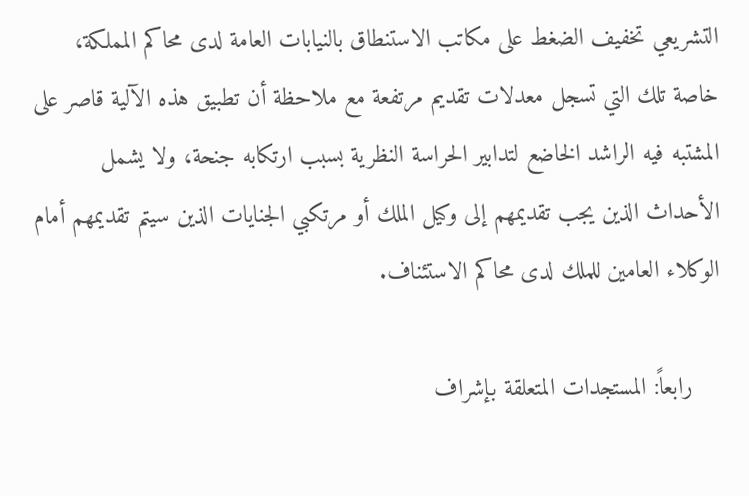التشريعي تخفيف الضغط على مكاتب الاستنطاق بالنيابات العامة لدى محاكم المملكة، خاصة تلك التي تسجل معدلات تقديم مرتفعة مع ملاحظة أن تطبيق هذه الآلية قاصر على المشتبه فيه الراشد الخاضع لتدابير الحراسة النظرية بسبب ارتكابه جنحة، ولا يشمل الأحداث الذين يجب تقديمهم إلى وكيل الملك أو مرتكبي الجنايات الذين سيتم تقديمهم أمام الوكلاء العامين للملك لدى محاكم الاستئناف.

    رابعاً: المستجدات المتعلقة بإشراف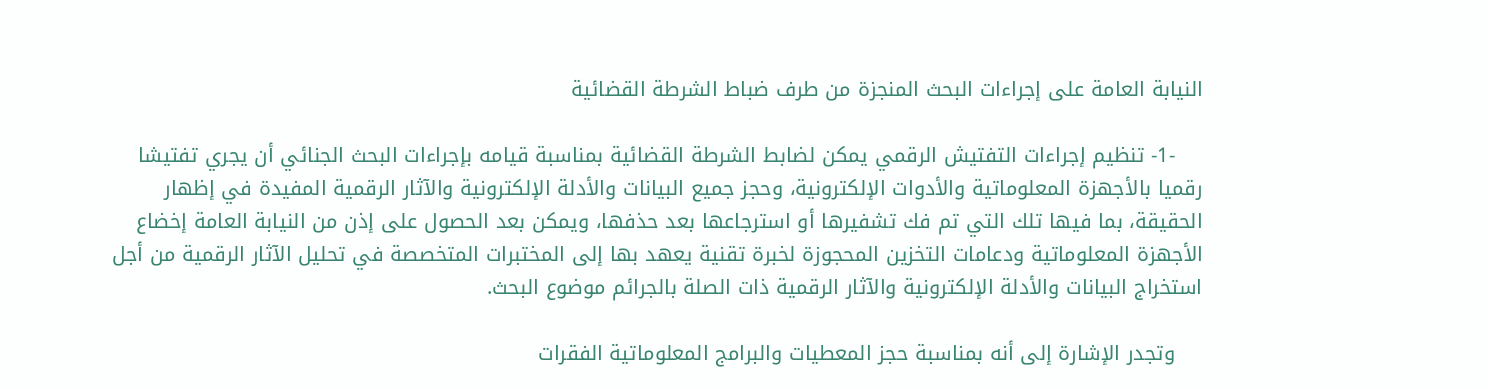النيابة العامة على إجراءات البحث المنجزة من طرف ضباط الشرطة القضائية

    -1- تنظيم إجراءات التفتيش الرقمي يمكن لضابط الشرطة القضائية بمناسبة قيامه بإجراءات البحث الجنائي أن يجري تفتيشا رقميا بالأجهزة المعلوماتية والأدوات الإلكترونية، وحجز جميع البيانات والأدلة الإلكترونية والآثار الرقمية المفيدة في إظهار الحقيقة، بما فيها تلك التي تم فك تشفيرها أو استرجاعها بعد حذفها، ويمكن بعد الحصول على إذن من النيابة العامة إخضاع الأجهزة المعلوماتية ودعامات التخزين المحجوزة لخبرة تقنية يعهد بها إلى المختبرات المتخصصة في تحليل الآثار الرقمية من أجل استخراج البيانات والأدلة الإلكترونية والآثار الرقمية ذات الصلة بالجرائم موضوع البحث.

    وتجدر الإشارة إلى أنه بمناسبة حجز المعطيات والبرامج المعلوماتية الفقرات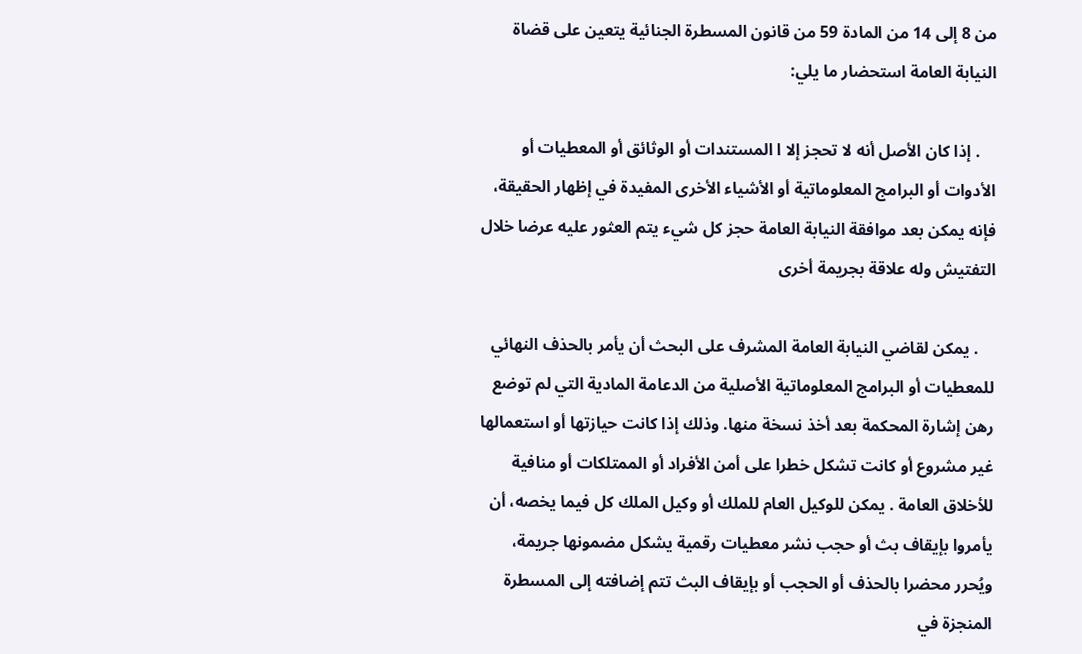من 8 إلى 14 من المادة 59 من قانون المسطرة الجنائية يتعين على قضاة النيابة العامة استحضار ما يلي:

    . إذا كان الأصل أنه لا تحجز إلا ا المستندات أو الوثائق أو المعطيات أو الأدوات أو البرامج المعلوماتية أو الأشياء الأخرى المفيدة في إظهار الحقيقة، فإنه يمكن بعد موافقة النيابة العامة حجز كل شيء يتم العثور عليه عرضا خلال التفتيش وله علاقة بجريمة أخرى

    . يمكن لقاضي النيابة العامة المشرف على البحث أن يأمر بالحذف النهائي للمعطيات أو البرامج المعلوماتية الأصلية من الدعامة المادية التي لم توضع رهن إشارة المحكمة بعد أخذ نسخة منها. وذلك إذا كانت حيازتها أو استعمالها غير مشروع أو كانت تشكل خطرا على أمن الأفراد أو الممتلكات أو منافية للأخلاق العامة . يمكن للوكيل العام للملك أو وكيل الملك كل فيما يخصه، أن يأمروا بإيقاف بث أو حجب نشر معطيات رقمية يشكل مضمونها جريمة، ويُحرر محضرا بالحذف أو الحجب أو بإيقاف البث تتم إضافته إلى المسطرة المنجزة في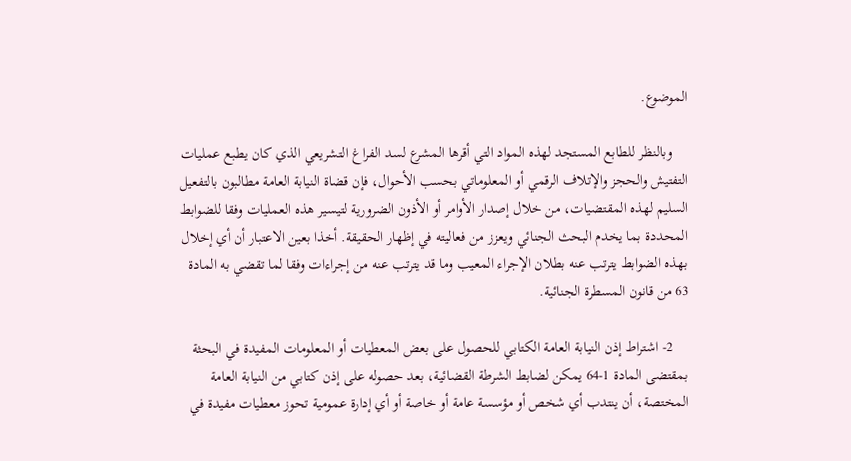الموضوع.

    وبالنظر للطابع المستجد لهذه المواد التي أقرها المشرع لسد الفراغ التشريعي الذي كان يطبع عمليات التفتيش والحجز والإتلاف الرقمي أو المعلوماتي بحسب الأحوال، فإن قضاة النيابة العامة مطالبون بالتفعيل السليم لهذه المقتضيات، من خلال إصدار الأوامر أو الأذون الضرورية لتيسير هذه العمليات وفقا للضوابط المحددة بما يخدم البحث الجنائي ويعزز من فعاليته في إظهار الحقيقة. أخذا بعين الاعتبار أن أي إخلال بهذه الضوابط يترتب عنه بطلان الإجراء المعيب وما قد يترتب عنه من إجراءات وفقا لما تقضي به المادة 63 من قانون المسطرة الجنائية.

    2- اشتراط إذن النيابة العامة الكتابي للحصول على بعض المعطيات أو المعلومات المفيدة في البحثة بمقتضى المادة 1-64 يمكن لضابط الشرطة القضائية، بعد حصوله على إذن كتابي من النيابة العامة المختصة، أن ينتدب أي شخص أو مؤسسة عامة أو خاصة أو أي إدارة عمومية تحوز معطيات مفيدة في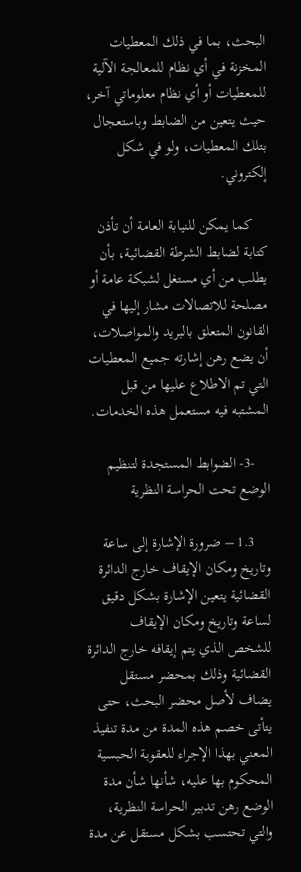البحث، بما في ذلك المعطيات المخزنة في أي نظام للمعالجة الآلية للمعطيات أو أي نظام معلوماتي آخر، حيث يتعين من الضابط وباستعجال بتلك المعطيات، ولو في شكل إلكتروني.

    كما يمكن للنيابة العامة أن تأذن كتابة لضابط الشرطة القضائية، بأن يطلب من أي مستغل لشبكة عامة أو مصلحة للاتصالات مشار إليها في القانون المتعلق بالبريد والمواصلات، أن يضع رهن إشارته جميع المعطيات التي تم الاطلاع عليها من قبل المشتبه فيه مستعمل هذه الخدمات.

    -3- الضوابط المستجدة لتنظيم الوضع تحت الحراسة النظرية

    1.3 – ضرورة الإشارة إلى ساعة وتاريخ ومكان الإيقاف خارج الدائرة القضائية يتعين الإشارة بشكل دقيق لساعة وتاريخ ومكان الإيقاف للشخص الذي يتم إيقافه خارج الدائرة القضائية وذلك بمحضر مستقل يضاف لأصل محضر البحث، حتى يتأتى خصم هذه المدة من مدة تنفيذ المعني بهذا الإجراء للعقوبة الحبسية المحكوم بها عليه، شأنها شأن مدة الوضع رهن تدبير الحراسة النظرية، والتي تحتسب بشكل مستقل عن مدة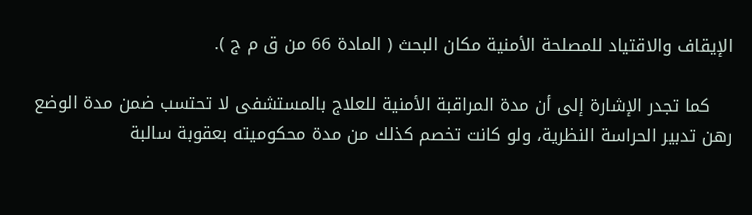الإيقاف والاقتياد للمصلحة الأمنية مكان البحث ( المادة 66 من ق م ج ).

    كما تجدر الإشارة إلى أن مدة المراقبة الأمنية للعلاج بالمستشفى لا تحتسب ضمن مدة الوضع رهن تدبير الحراسة النظرية، ولو كانت تخصم كذلك من مدة محكوميته بعقوبة سالبة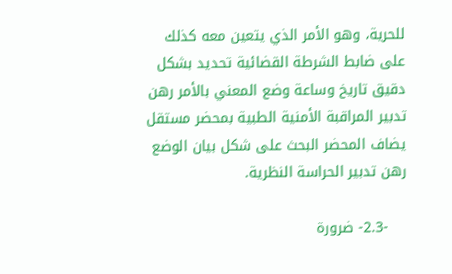للحرية، وهو الأمر الذي يتعين معه كذلك على ضابط الشرطة القضائية تحديد بشكل دقيق تاريخ وساعة وضع المعني بالأمر رهن تدبير المراقبة الأمنية الطبية بمحضر مستقل يضاف المحضر البحث على شكل بيان الوضع رهن تدبير الحراسة النظرية.

    -2.3- ضرورة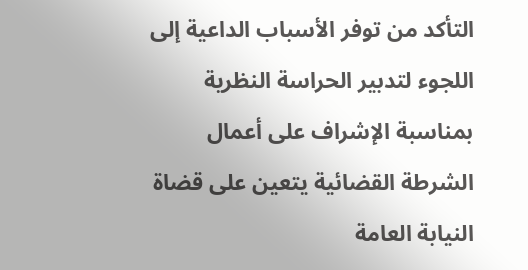التأكد من توفر الأسباب الداعية إلى اللجوء لتدبير الحراسة النظرية بمناسبة الإشراف على أعمال الشرطة القضائية يتعين على قضاة النيابة العامة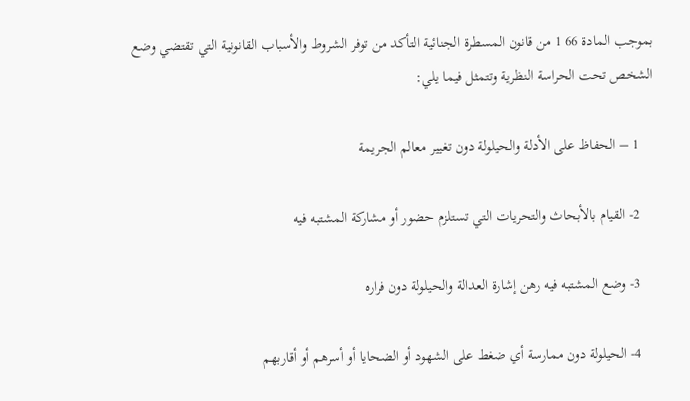بموجب المادة 66 1 من قانون المسطرة الجنائية التأكد من توفر الشروط والأسباب القانونية التي تقتضي وضع الشخص تحت الحراسة النظرية وتتمثل فيما يلي:

    1 – الحفاظ على الأدلة والحيلولة دون تغيير معالم الجريمة

    2- القيام بالأبحاث والتحريات التي تستلزم حضور أو مشاركة المشتبه فيه

    3- وضع المشتبه فيه رهن إشارة العدالة والحيلولة دون فراره

    4- الحيلولة دون ممارسة أي ضغط على الشهود أو الضحايا أو أسرهم أو أقاربهم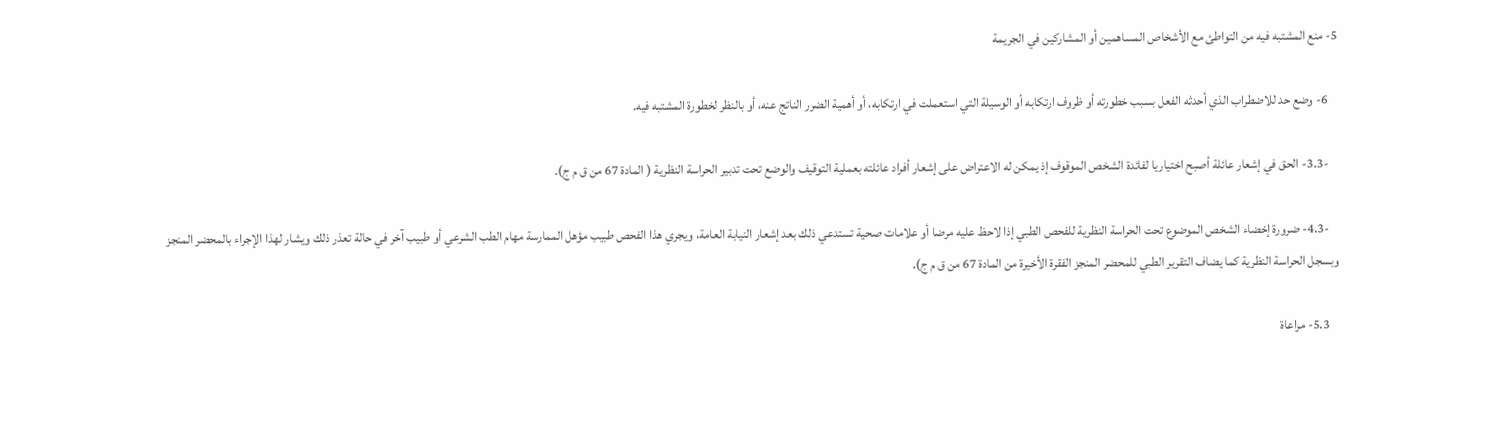5- منع المشتبه فيه من التواطئ مع الأشخاص المساهمين أو المشاركين في الجريمة

    6- وضع حد للاضطراب الذي أحدثه الفعل بسبب خطورته أو ظروف ارتكابه أو الوسيلة التي استعملت في ارتكابه، أو أهمية الضرر الناتج عنه، أو بالنظر لخطورة المشتبه فيه.

    -3.3- الحق في إشعار عائلة أصبح اختياريا لفائدة الشخص الموقوف إذ يمكن له الاعتراض على إشعار أفراد عائلته بعملية التوقيف والوضع تحت تدبير الحراسة النظرية ( المادة 67 من ق م ج).

    -4.3- ضرورة إخضاء الشخص الموضوع تحت الحراسة النظرية للفحص الطبي إذا لاحظ عليه مرضا أو علامات صحية تستدعي ذلك بعد إشعار النيابة العامة، ويجري هذا الفحص طبيب مؤهل الممارسة مهام الطب الشرعي أو طبيب آخر في حالة تعذر ذلك ويشار لهذا الإجراء بالمحضر المنجز وبسجل الحراسة النظرية كما يضاف التقرير الطبي للمحضر المنجز الفقرة الأخيرة من المادة 67 من ق م ج).

    5.3- مراعاة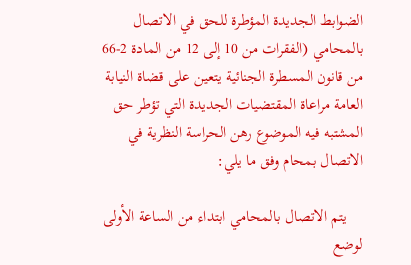الضوابط الجديدة المؤطرة للحق في الاتصال بالمحامي (الفقرات من 10 إلى 12 من المادة 2-66 من قانون المسطرة الجنائية يتعين على قضاة النيابة العامة مراعاة المقتضيات الجديدة التي تؤطر حق المشتبه فيه الموضوع رهن الحراسة النظرية في الاتصال بمحام وفق ما يلي:

    يتم الاتصال بالمحامي ابتداء من الساعة الأولى لوضع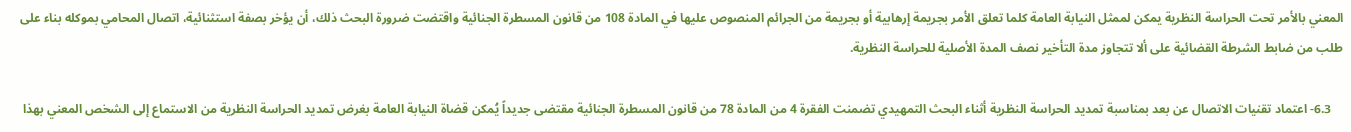المعني بالأمر تحت الحراسة النظرية يمكن لممثل النيابة العامة كلما تعلق الأمر بجريمة إرهابية أو بجريمة من الجرائم المنصوص عليها في المادة 108 من قانون المسطرة الجنائية واقتضت ضرورة البحث ذلك، أن يؤخر بصفة استثنائية، اتصال المحامي بموكله بناء على طلب من ضابط الشرطة القضائية على ألا تتجاوز مدة التأخير نصف المدة الأصلية للحراسة النظرية.

    6.3- اعتماد تقنيات الاتصال عن بعد بمناسبة تمديد الحراسة النظرية أثناء البحث التمهيدي تضمنت الفقرة 4 من المادة 78 من قانون المسطرة الجنائية مقتضى جديداً يُمكن قضاة النيابة العامة بغرض تمديد الحراسة النظرية من الاستماع إلى الشخص المعني بهذا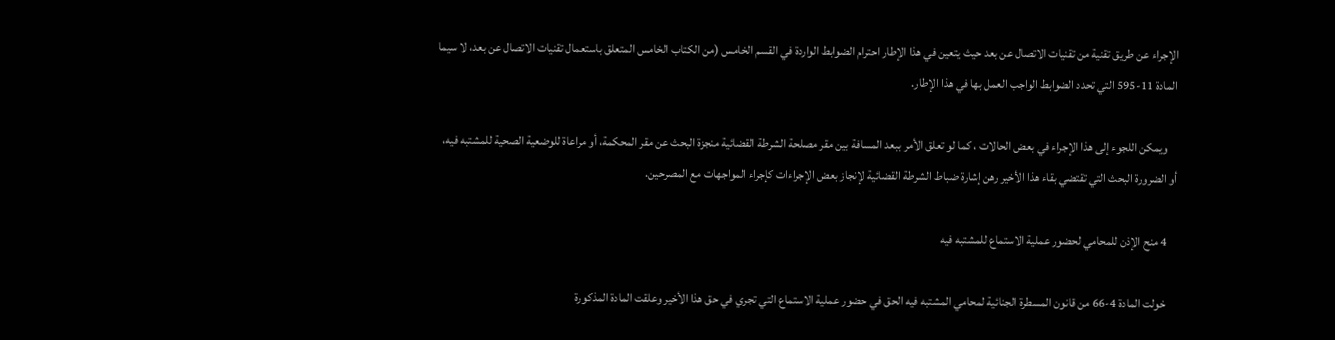الإجراء عن طريق تقنية من تقنيات الاتصال عن بعد حيث يتعين في هذا الإطار احترام الضوابط الواردة في القسم الخامس (من الكتاب الخامس المتعلق باستعمال تقنيات الاتصال عن بعد، لا سيما المادة 11-595 التي تحدد الضوابط الواجب العمل بها في هذا الإطار.

    ويمكن اللجوء إلى هذا الإجراء في بعض الحالات ، كما لو تعلق الأمر ببعد المسافة بين مقر مصلحة الشرطة القضائية منجزة البحث عن مقر المحكمة، أو مراعاة للوضعية الصحية للمشتبه فيه، أو الضرورة البحث التي تقتضي بقاء هذا الأخير رهن إشارة ضباط الشرطة القضائية لإنجاز بعض الإجراءات كإجراء المواجهات مع المصرحين.

    4 منح الإذن للمحامي لحضور عملية الاستماع للمشتبه فيه

    خولت المادة 4-66 من قانون المسطرة الجنائية لمحامي المشتبه فيه الحق في حضور عملية الاستماع التي تجري في حق هذا الأخير وعلقت المادة المذكورة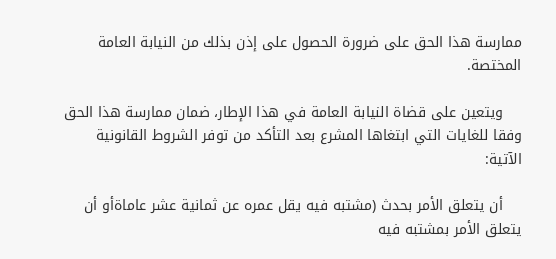ممارسة هذا الحق على ضرورة الحصول على إذن بذلك من النيابة العامة المختصة.

    ويتعين على قضاة النيابة العامة في هذا الإطار، ضمان ممارسة هذا الحق وفقا للغايات التي ابتغاها المشرع بعد التأكد من توفر الشروط القانونية الآتية:

    أن يتعلق الأمر بحدث (مشتبه فيه يقل عمره عن ثمانية عشر عاماةأو أن يتعلق الأمر بمشتبه فيه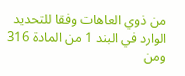من ذوي العاهات وفقا للتحديد الوارد في البند 1 من المادة 316 ومن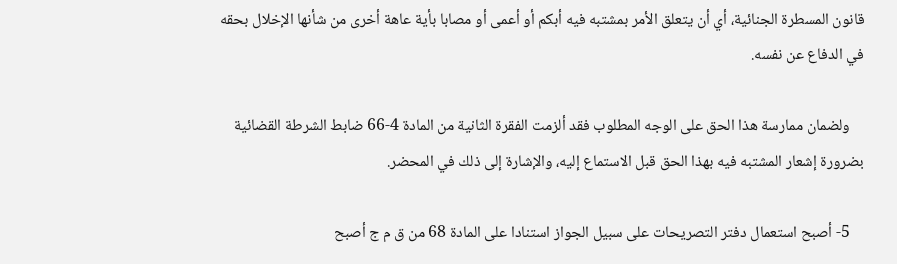قانون المسطرة الجنائية، أي أن يتعلق الأمر بمشتبه فيه أبكم أو أعمى أو مصابا بأية عاهة أخرى من شأنها الإخلال بحقه في الدفاع عن نفسه.

    ولضمان ممارسة هذا الحق على الوجه المطلوب فقد ألزمت الفقرة الثانية من المادة 4-66 ضابط الشرطة القضائية بضرورة إشعار المشتبه فيه بهذا الحق قبل الاستماع إليه، والإشارة إلى ذلك في المحضر.

    5- أصبح استعمال دفتر التصريحات على سبيل الجواز استنادا على المادة 68 من ق م ج أصبح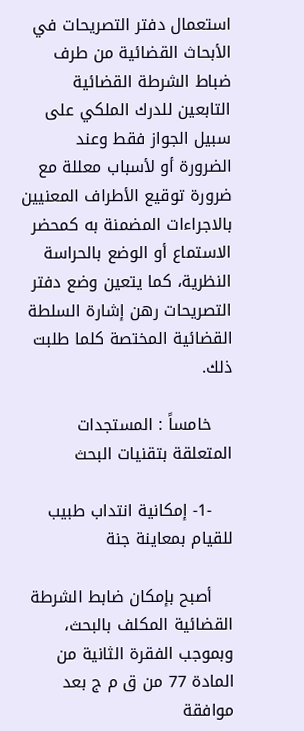استعمال دفتر التصريحات في الأبحاث القضائية من طرف ضباط الشرطة القضائية التابعين للدرك الملكي على سبيل الجواز فقط وعند الضرورة أو لأسباب معللة مع ضرورة توقيع الأطراف المعنيين بالاجراءات المضمنة به كمحضر الاستماع أو الوضع بالحراسة النظرية، كما يتعين وضع دفتر التصريحات رهن إشارة السلطة القضائية المختصة كلما طلبت ذلك.

    خامساً : المستجدات المتعلقة بتقنيات البحث

    -1- إمكانية انتداب طبيب للقيام بمعاينة جنة

    أصبح بإمكان ضابط الشرطة القضائية المكلف بالبحث، وبموجب الفقرة الثانية من المادة 77 من ق م ج بعد موافقة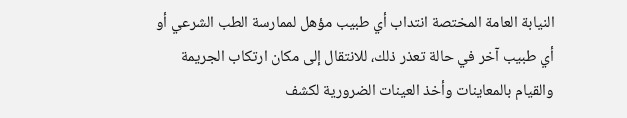النيابة العامة المختصة انتداب أي طبيب مؤهل لممارسة الطب الشرعي أو أي طبيب آخر في حالة تعذر ذلك، للانتقال إلى مكان ارتكاب الجريمة والقيام بالمعاينات وأخذ العينات الضرورية لكشف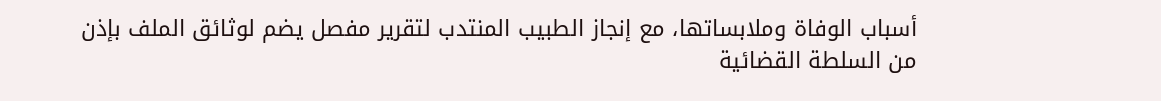أسباب الوفاة وملابساتها، مع إنجاز الطبيب المنتدب لتقرير مفصل يضم لوثائق الملف بإذن من السلطة القضائية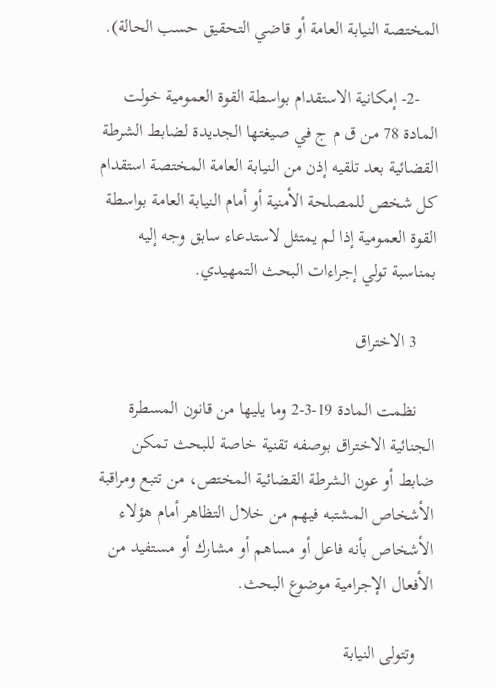المختصة النيابة العامة أو قاضي التحقيق حسب الحالة).

    -2- إمكانية الاستقدام بواسطة القوة العمومية خولت المادة 78 من ق م ج في صيغتها الجديدة لضابط الشرطة القضائية بعد تلقيه إذن من النيابة العامة المختصة استقدام كل شخص للمصلحة الأمنية أو أمام النيابة العامة بواسطة القوة العمومية إذا لم يمتثل لاستدعاء سابق وجه إليه بمناسبة تولي إجراءات البحث التمهيدي.

    3 الاختراق

    نظمت المادة 19-3-2 وما يليها من قانون المسطرة الجنائية الاختراق بوصفه تقنية خاصة للبحث تمكن ضابط أو عون الشرطة القضائية المختص، من تتبع ومراقبة الأشخاص المشتبه فيهم من خلال التظاهر أمام هؤلاء الأشخاص بأنه فاعل أو مساهم أو مشارك أو مستفيد من الأفعال الإجرامية موضوع البحث.

    وتتولى النيابة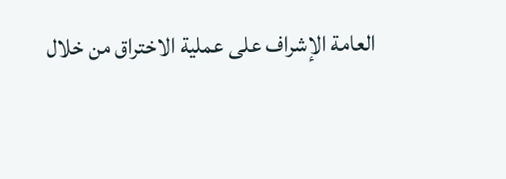العامة الإشراف على عملية الاختراق من خلال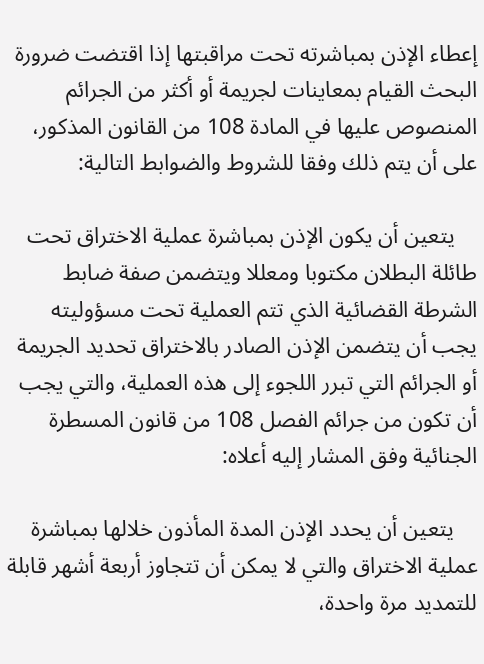إعطاء الإذن بمباشرته تحت مراقبتها إذا اقتضت ضرورة البحث القيام بمعاينات لجريمة أو أكثر من الجرائم المنصوص عليها في المادة 108 من القانون المذكور، على أن يتم ذلك وفقا للشروط والضوابط التالية:

    يتعين أن يكون الإذن بمباشرة عملية الاختراق تحت طائلة البطلان مكتوبا ومعللا ويتضمن صفة ضابط الشرطة القضائية الذي تتم العملية تحت مسؤوليته يجب أن يتضمن الإذن الصادر بالاختراق تحديد الجريمة أو الجرائم التي تبرر اللجوء إلى هذه العملية، والتي يجب أن تكون من جرائم الفصل 108 من قانون المسطرة الجنائية وفق المشار إليه أعلاه:

    يتعين أن يحدد الإذن المدة المأذون خلالها بمباشرة عملية الاختراق والتي لا يمكن أن تتجاوز أربعة أشهر قابلة للتمديد مرة واحدة،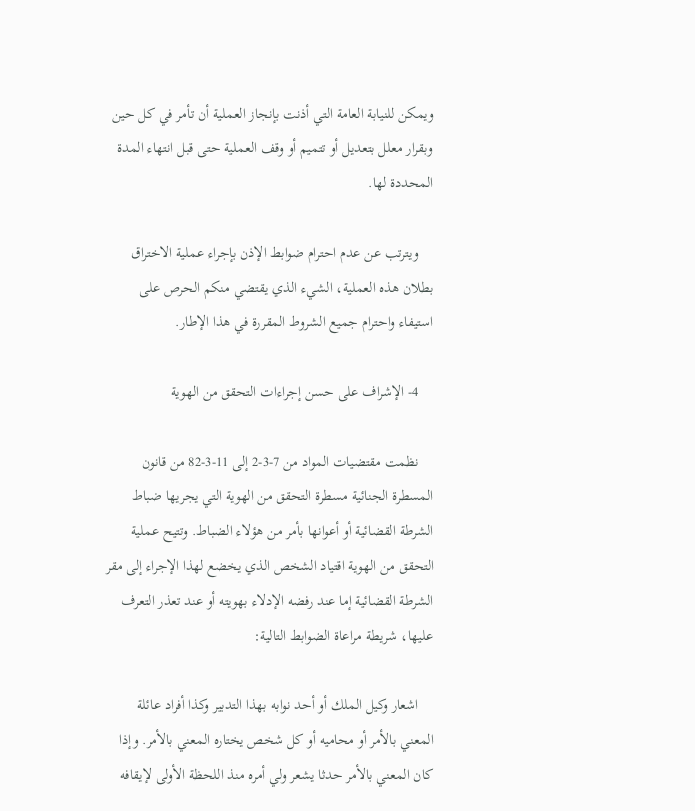ويمكن للنيابة العامة التي أذنت بإنجاز العملية أن تأمر في كل حين وبقرار معلل بتعديل أو تتميم أو وقف العملية حتى قبل انتهاء المدة المحددة لها.

    ويترتب عن عدم احترام ضوابط الإذن بإجراء عملية الاختراق بطلان هذه العملية، الشيء الذي يقتضي منكم الحرص على استيفاء واحترام جميع الشروط المقررة في هذا الإطار.

    4- الإشراف على حسن إجراءات التحقق من الهوية

    نظمت مقتضيات المواد من 7-3-2 إلى 11-3-82 من قانون المسطرة الجنائية مسطرة التحقق من الهوية التي يجريها ضباط الشرطة القضائية أو أعوانها بأمر من هؤلاء الضباط. وتتيح عملية التحقق من الهوية اقتياد الشخص الذي يخضع لهذا الإجراء إلى مقر الشرطة القضائية إما عند رفضه الإدلاء بهويته أو عند تعذر التعرف عليها، شريطة مراعاة الضوابط التالية:

    اشعار وكيل الملك أو أحد نوابه بهذا التدبير وكذا أفراد عائلة المعني بالأمر أو محاميه أو كل شخص يختاره المعني بالأمر. وإذا كان المعني بالأمر حدثا يشعر ولي أمره منذ اللحظة الأولى لإيقافه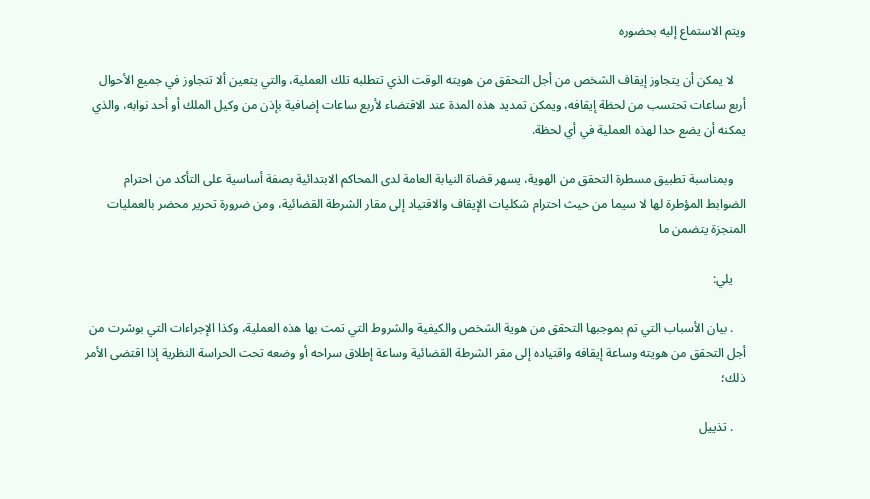ويتم الاستماع إليه بحضوره

    لا يمكن أن يتجاوز إيقاف الشخص من أجل التحقق من هويته الوقت الذي تتطلبه تلك العملية، والتي يتعين ألا تتجاوز في جميع الأحوال أربع ساعات تحتسب من لحظة إيقافه، ويمكن تمديد هذه المدة عند الاقتضاء لأربع ساعات إضافية بإذن من وكيل الملك أو أحد نوابه، والذي يمكنه أن يضع حدا لهذه العملية في أي لحظة.

    وبمناسبة تطبيق مسطرة التحقق من الهوية، يسهر قضاة النيابة العامة لدى المحاكم الابتدائية بصفة أساسية على التأكد من احترام الضوابط المؤطرة لها لا سيما من حيث احترام شكليات الإيقاف والاقتياد إلى مقار الشرطة القضائية، ومن ضرورة تحرير محضر بالعمليات المنجزة يتضمن ما

    يلي:

    . بيان الأسباب التي تم بموجبها التحقق من هوية الشخص والكيفية والشروط التي تمت بها هذه العملية، وكذا الإجراءات التي بوشرت من أجل التحقق من هويته وساعة إيقافه واقتياده إلى مقر الشرطة القضائية وساعة إطلاق سراحه أو وضعه تحت الحراسة النظرية إذا اقتضى الأمر ذلك؛

    . تذييل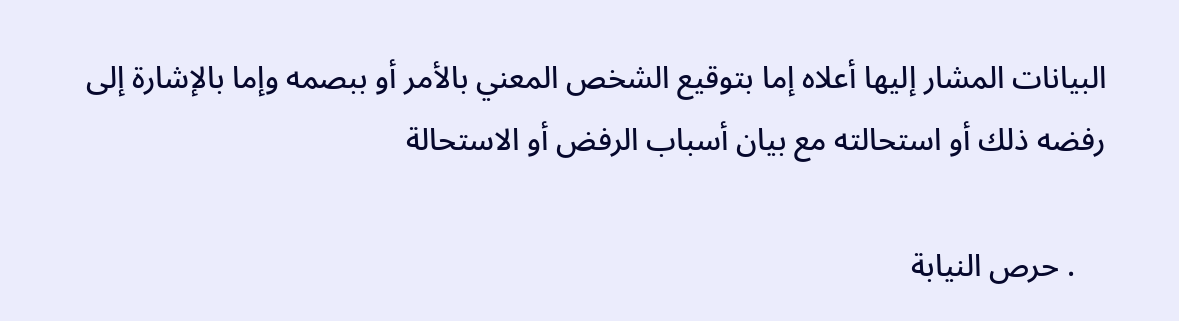البيانات المشار إليها أعلاه إما بتوقيع الشخص المعني بالأمر أو ببصمه وإما بالإشارة إلى رفضه ذلك أو استحالته مع بيان أسباب الرفض أو الاستحالة

    . حرص النيابة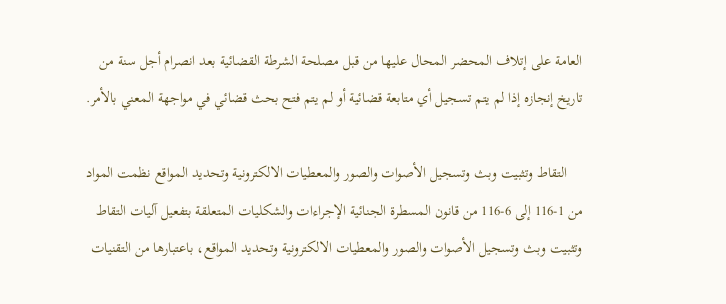العامة على إتلاف المحضر المحال عليها من قبل مصلحة الشرطة القضائية بعد انصرام أجل سنة من تاريخ إنجازه إذا لم يتم تسجيل أي متابعة قضائية أو لم يتم فتح بحث قضائي في مواجهة المعني بالأمر.

    التقاط وتثبيت وبث وتسجيل الأصوات والصور والمعطيات الالكترونية وتحديد المواقع نظمت المواد من 1-116 إلى 6-116 من قانون المسطرة الجنائية الإجراءات والشكليات المتعلقة بتفعيل آليات التقاط وتثبيت وبث وتسجيل الأصوات والصور والمعطيات الالكترونية وتحديد المواقع، باعتبارها من التقنيات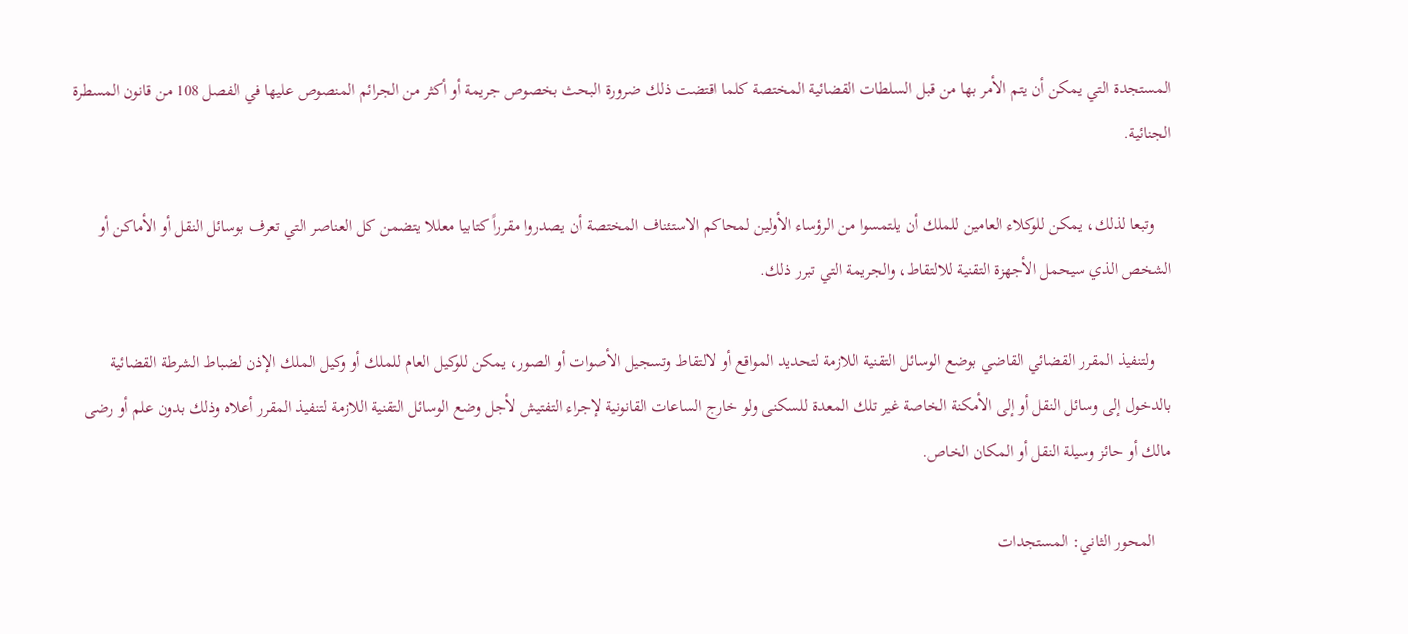المستجدة التي يمكن أن يتم الأمر بها من قبل السلطات القضائية المختصة كلما اقتضت ذلك ضرورة البحث بخصوص جريمة أو أكثر من الجرائم المنصوص عليها في الفصل 108 من قانون المسطرة الجنائية.

    وتبعا لذلك، يمكن للوكلاء العامين للملك أن يلتمسوا من الرؤساء الأولين لمحاكم الاستئناف المختصة أن يصدروا مقرراً كتابيا معللا يتضمن كل العناصر التي تعرف بوسائل النقل أو الأماكن أو الشخص الذي سيحمل الأجهزة التقنية للالتقاط، والجريمة التي تبرر ذلك.

    ولتنفيذ المقرر القضائي القاضي بوضع الوسائل التقنية اللازمة لتحديد المواقع أو لالتقاط وتسجيل الأصوات أو الصور، يمكن للوكيل العام للملك أو وكيل الملك الإذن لضباط الشرطة القضائية بالدخول إلى وسائل النقل أو إلى الأمكنة الخاصة غير تلك المعدة للسكنى ولو خارج الساعات القانونية لإجراء التفتيش لأجل وضع الوسائل التقنية اللازمة لتنفيذ المقرر أعلاه وذلك بدون علم أو رضى مالك أو حائز وسيلة النقل أو المكان الخاص.

    المحور الثاني: المستجدات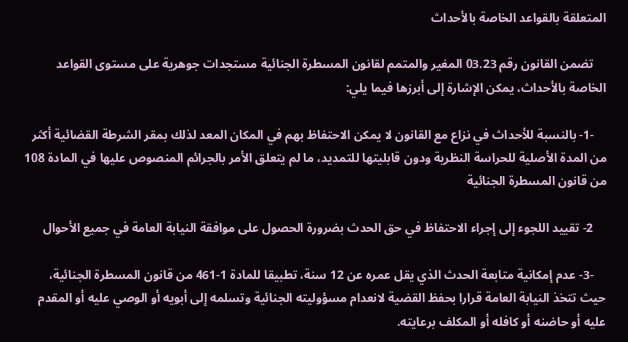المتعلقة بالقواعد الخاصة بالأحداث

    تضمن القانون رقم 03.23 المغير والمتمم لقانون المسطرة الجنائية مستجدات جوهرية على مستوى القواعد الخاصة بالأحداث، يمكن الإشارة إلى أبرزها فيما يلي:

    -1- بالنسبة للأحداث في نزاع مع القانون لا يمكن الاحتفاظ بهم في المكان المعد لذلك بمقر الشرطة القضائية أكثر من المدة الأصلية للحراسة النظرية ودون قابليتها للتمديد، ما لم يتعلق الأمر بالجرائم المنصوص عليها في المادة 108 من قانون المسطرة الجنائية

    2- تقييد اللجوء إلى إجراء الاحتفاظ في حق الحدث بضرورة الحصول على موافقة النيابة العامة في جميع الأحوال

    -3- عدم إمكانية متابعة الحدث الذي يقل عمره عن 12 سنة، تطبيقا للمادة 1-461 من قانون المسطرة الجنائية، حيث تتخذ النيابة العامة قرارا بحفظ القضية لانعدام مسؤوليته الجنائية وتسلمه إلى أبويه أو الوصي عليه أو المقدم عليه أو حاضنه أو كافله أو المكلف برعايته.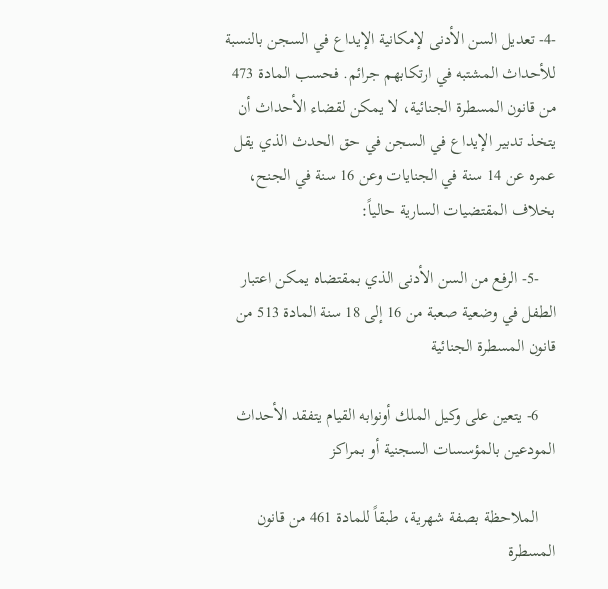-4- تعديل السن الأدنى لإمكانية الإيداع في السجن بالنسبة للأحداث المشتبه في ارتكابهم جرائم. فحسب المادة 473 من قانون المسطرة الجنائية، لا يمكن لقضاء الأحداث أن يتخذ تدبير الإيداع في السجن في حق الحدث الذي يقل عمره عن 14 سنة في الجنايات وعن 16 سنة في الجنح، بخلاف المقتضيات السارية حالياً:

    -5- الرفع من السن الأدنى الذي بمقتضاه يمكن اعتبار الطفل في وضعية صعبة من 16 إلى 18 سنة المادة 513 من قانون المسطرة الجنائية

    6- يتعين على وكيل الملك أونوابه القيام يتفقد الأحداث المودعين بالمؤسسات السجنية أو بمراكز

    الملاحظة بصفة شهرية، طبقاً للمادة 461 من قانون المسطرة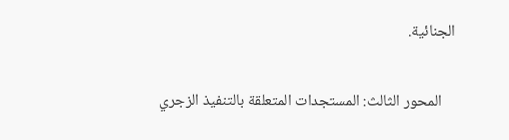الجنائية.

    المحور الثالث: المستجدات المتعلقة بالتنفيذ الزجري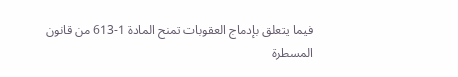فيما يتعلق بإدماج العقوبات تمنح المادة 1-613 من قانون المسطرة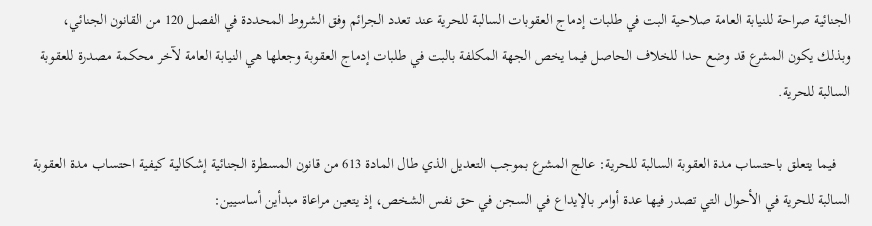الجنائية صراحة للنيابة العامة صلاحية البت في طلبات إدماج العقوبات السالبة للحرية عند تعدد الجرائم وفق الشروط المحددة في الفصل 120 من القانون الجنائي، وبذلك يكون المشرع قد وضع حدا للخلاف الحاصل فيما يخص الجهة المكلفة بالبت في طلبات إدماج العقوبة وجعلها هي النيابة العامة لآخر محكمة مصدرة للعقوبة السالبة للحرية.

    فيما يتعلق باحتساب مدة العقوبة السالبة للحرية: عالج المشرع بموجب التعديل الذي طال المادة 613 من قانون المسطرة الجنائية إشكالية كيفية احتساب مدة العقوبة السالبة للحرية في الأحوال التي تصدر فيها عدة أوامر بالإيداع في السجن في حق نفس الشخص، إذ يتعين مراعاة مبدأين أساسيين: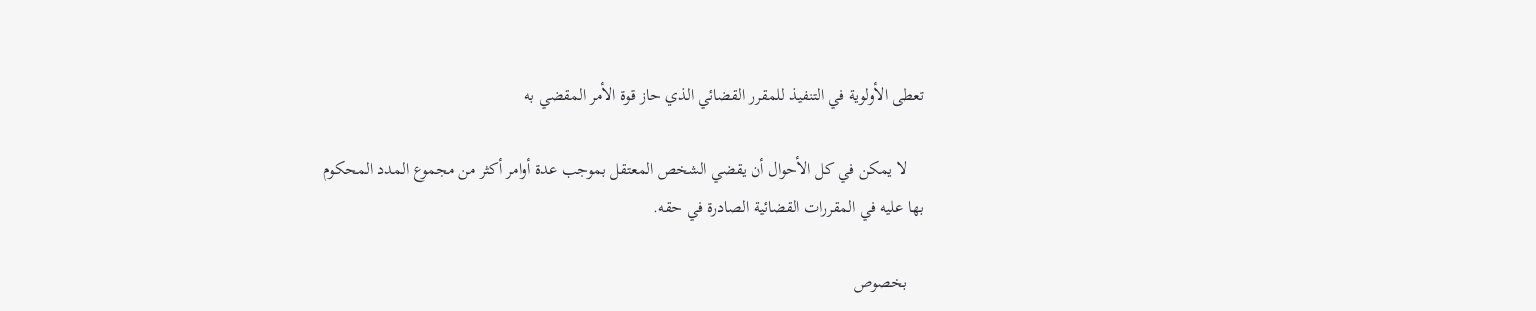تعطى الأولوية في التنفيذ للمقرر القضائي الذي حاز قوة الأمر المقضي به

    لا يمكن في كل الأحوال أن يقضي الشخص المعتقل بموجب عدة أوامر أكثر من مجموع المدد المحكوم بها عليه في المقررات القضائية الصادرة في حقه.

    بخصوص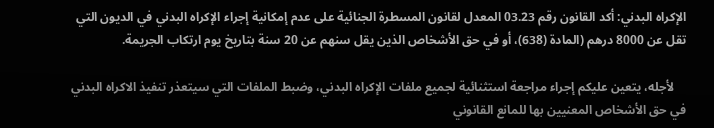الإكراه البدني: أكد القانون رقم 03.23 المعدل لقانون المسطرة الجنائية على عدم إمكانية إجراء الإكراه البدني في الديون التي تقل عن 8000 درهم (المادة (638)، أو في حق الأشخاص الذين يقل سنهم عن 20 سنة بتاريخ يوم ارتكاب الجريمة.

    لأجله، يتعين عليكم إجراء مراجعة استثنائية لجميع ملفات الإكراه البدني، وضبط الملفات التي سيتعذر تنفيذ الاكراه البدني في حق الأشخاص المعنيين بها للمانع القانوني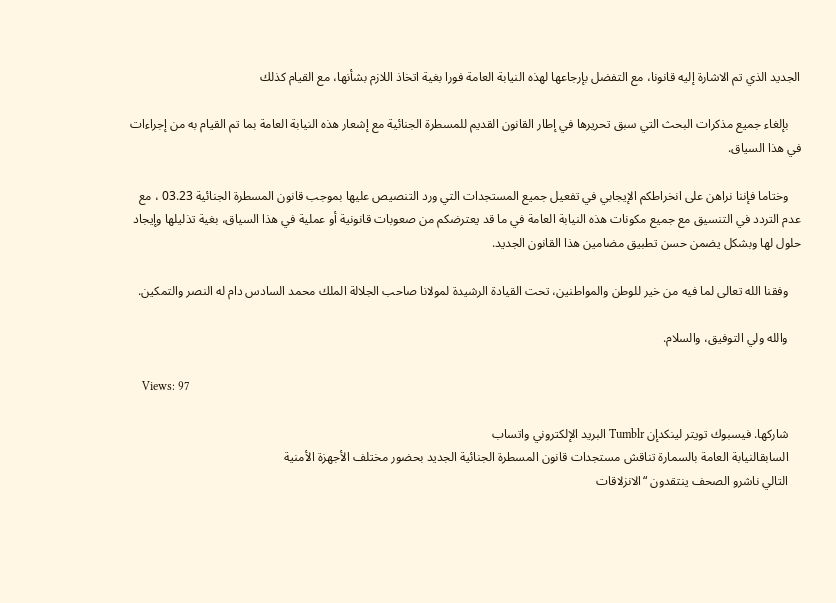الجديد الذي تم الاشارة إليه قانونا، مع التفضل بإرجاعها لهذه النيابة العامة فورا بغية اتخاذ اللازم بشأنها، مع القيام كذلك

    بإلغاء جميع مذكرات البحث التي سبق تحريرها في إطار القانون القديم للمسطرة الجنائية مع إشعار هذه النيابة العامة بما تم القيام به من إجراءات في هذا السياق.

    وختاما فإننا نراهن على انخراطكم الإيجابي في تفعيل جميع المستجدات التي ورد التنصيص عليها بموجب قانون المسطرة الجنائية 03.23 ، مع عدم التردد في التنسيق مع جميع مكونات هذه النيابة العامة في ما قد يعترضكم من صعوبات قانونية أو عملية في هذا السياق، بغية تذليلها وإيجاد حلول لها وبشكل يضمن حسن تطبيق مضامين هذا القانون الجديد.

    وفقنا الله تعالى لما فيه من خير للوطن والمواطنين، تحت القيادة الرشيدة لمولانا صاحب الجلالة الملك محمد السادس دام له النصر والتمكين.

    والله ولي التوفيق، والسلام.

    Views: 97

    شاركها. فيسبوك تويتر لينكدإن Tumblr البريد الإلكتروني واتساب
    السابقالنيابة العامة بالسمارة تناقش مستجدات قانون المسطرة الجنائية الجديد بحضور مختلف الأجهزة الأمنية
    التالي ناشرو الصحف ينتقدون “الانزلاقات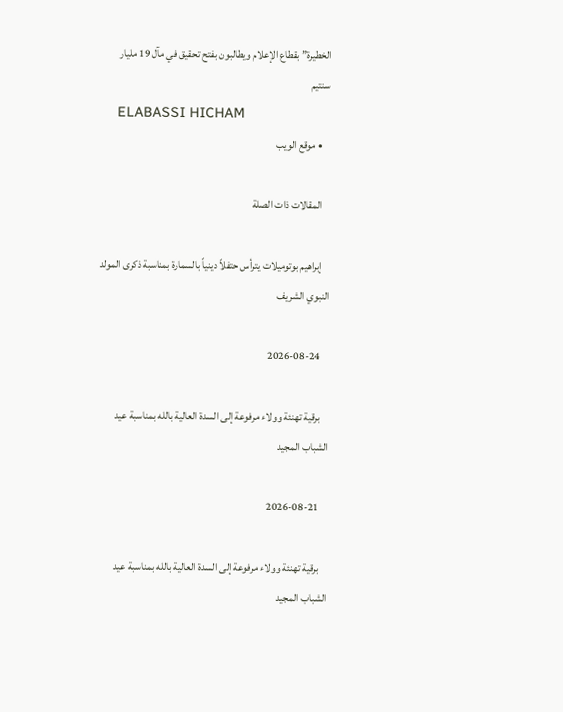الخطيرة” بقطاع الإعلام ويطالبون بفتح تحقيق في مآل 19 مليار سنتيم
    ELABASSI HICHAM
    • موقع الويب

    المقالات ذات الصلة

    إبراهيم بوتوميلات يترأس حتفلاً دينياً بالسمارة بمناسبة ذكرى المولد النبوي الشريف

    2026-08-24

    برقية تهنئة وولاء مرفوعة إلى السدة العالية بالله بمناسبة عيد الشباب المجيد

    2026-08-21

    برقية تهنئة وولاء مرفوعة إلى السدة العالية بالله بمناسبة عيد الشباب المجيد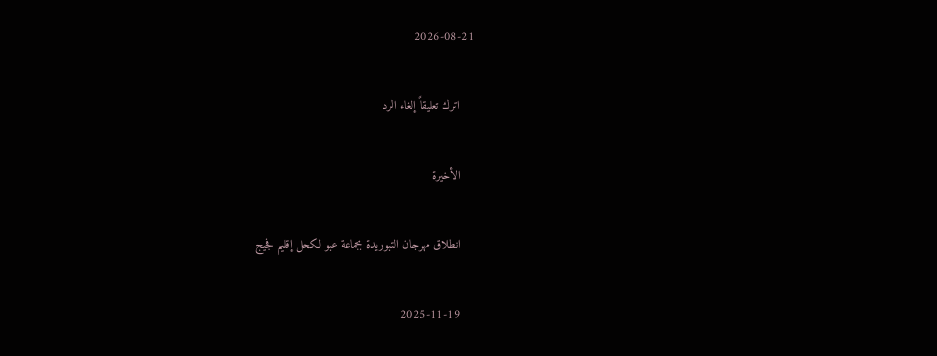2026-08-21

    اترك تعليقاً إلغاء الرد

    الأخيرة

    انطلاق مهرجان التبوريدة بجماعة عبو لكحل إقليم فجيج

    2025-11-19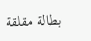بطالة مقلقة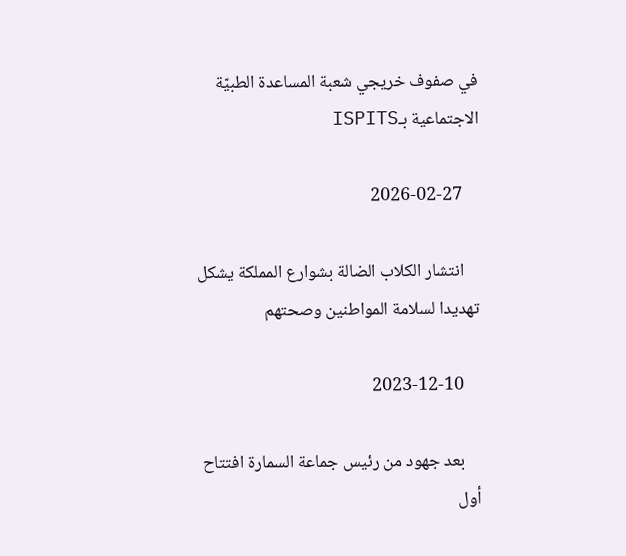في صفوف خريجي شعبة المساعدة الطبيّة الاجتماعية بـISPITS

    2026-02-27

    انتشار الكلاب الضالة بشوارع المملكة يشكل تهديدا لسلامة المواطنين وصحتهم

    2023-12-10

    بعد جهود من رئيس جماعة السمارة افتتاح أول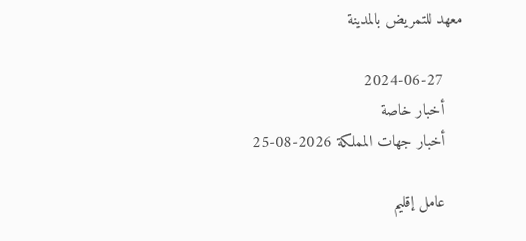معهد للتمريض بالمدينة

    2024-06-27
    أخبار خاصة
    أخبار جهات المملكة 2026-08-25

    عامل إقليم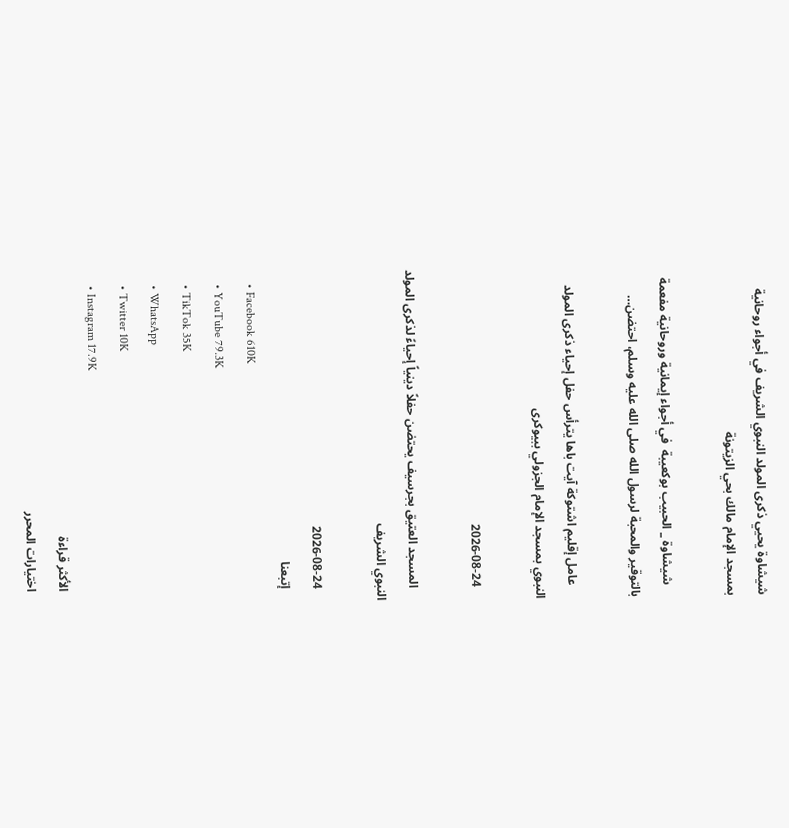شيشاوة يحيي ذكرى المولد النبوي الشريف في أجواء روحانية بمسجد الإمام مالك بحي الزيتونة

    شيشاوة _ الحبيب بوكعيبة  في أجواء إيمانية وروحانية مفعمة بالتوقير والمحبة لرسول الله صلى الله عليه وسلم، احتضن…

    عامل إقليم اشتوكة آيت باها يترأس حفل إحياء ذكرى المولد النبوي بمسجد الإمام الجزولي ببيوكرى

    2026-08-24

    المسجد العتيق بجرسيف يحتضن حفلاً دينياً إحياءً لذكرى المولد النبوي الشريف

    2026-08-24
    إتبعنا
    • Facebook 610K
    • YouTube 79.3K
    • TikTok 35K
    • WhatsApp
    • Twitter 10K
    • Instagram 17.9K
    الأكثر قراءة
    اختيارات المحرر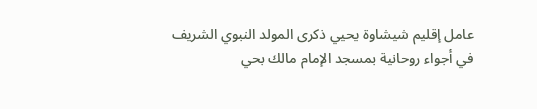عامل إقليم شيشاوة يحيي ذكرى المولد النبوي الشريف في أجواء روحانية بمسجد الإمام مالك بحي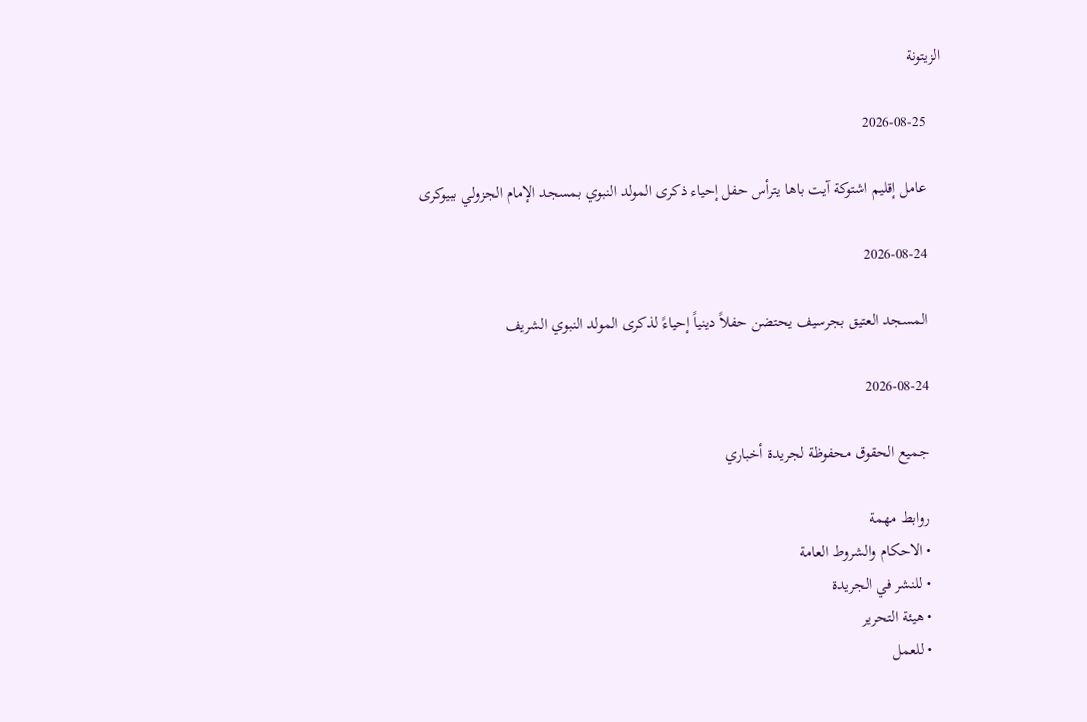الزيتونة

    2026-08-25

    عامل إقليم اشتوكة آيت باها يترأس حفل إحياء ذكرى المولد النبوي بمسجد الإمام الجزولي ببيوكرى

    2026-08-24

    المسجد العتيق بجرسيف يحتضن حفلاً دينياً إحياءً لذكرى المولد النبوي الشريف

    2026-08-24

    جميع الحقوق محفوظة لجريدة أخباري

    روابط مهمة
    • الاحكام والشروط العامة
    • للنشر في الجريدة
    • هيئة التحرير
    • للعمل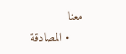معنا
    • المصادقة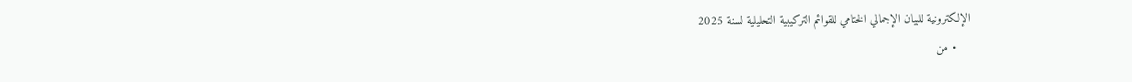الإلكترونية للبيان الإجمالي الختامي للقوائم التركيبية التحليلية لسنة 2025
    • من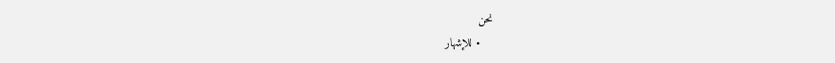نحن
    • للإشهار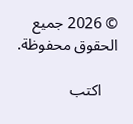© 2026 جميع الحقوق محفوظة.

    اكتب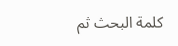كلمة البحث ثم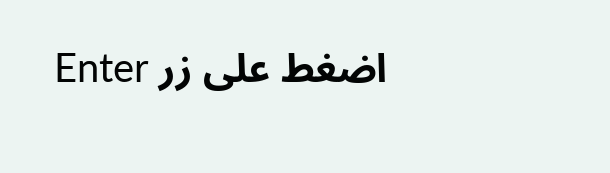اضغط على زر Enter